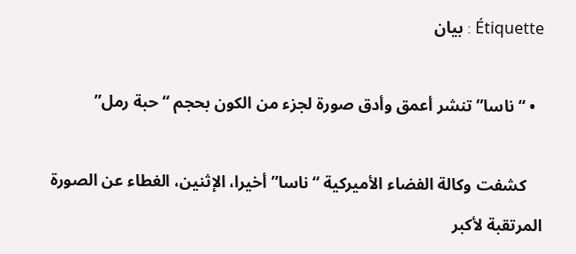Étiquette : بيان

  • “ناسا” تنشر أعمق وأدق صورة لجزء من الكون بحجم “حبة رمل”

    كشفت وكالة الفضاء الأميركية “ناسا” أخيرا، الإثنين، الغطاء عن الصورة المرتقبة لأكبر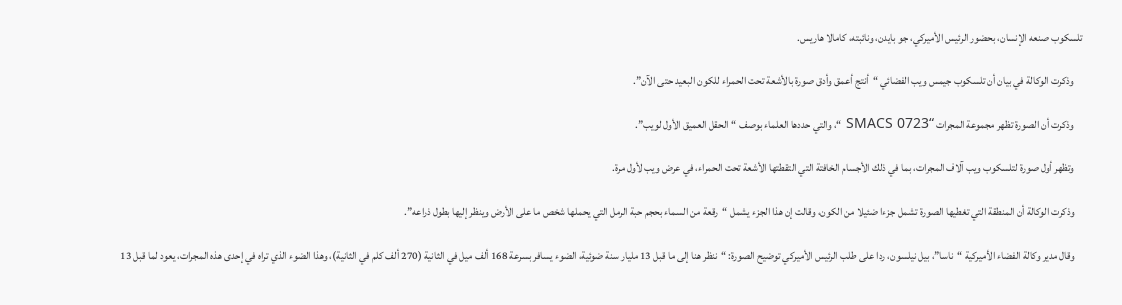تلسكوب صنعه الإنسان، بحضور الرئيس الأميركي، جو بايدن، ونائبته، كامالا هاريس.

    وذكرت الوكالة في بيان أن تلسكوب جيمس ويب الفضائي “أنتج أعمق وأدق صورة بالأشعة تحت الحمراء للكون البعيد حتى الآن”.

    وذكرت أن الصورة تظهر مجموعة المجرات “SMACS 0723 “، والتي حددها العلماء بوصف “الحقل العميق الأول لويب”.

    وتظهر أول صورة لتلسكوب ويب آلاف المجرات، بما في ذلك الأجسام الخافتة التي التقطتها الأشعة تحت الحمراء، في عرض ويب لأول مرة.

    وذكرت الوكالة أن المنطقة التي تغطيها الصورة تشمل جزءا ضئيلا من الكون، وقالت إن هذا الجزء يشمل “رقعة من السماء بحجم حبة الرمل التي يحملها شخص ما على الأرض وينظر إليها بطول ذراعه”.

    وقال مدير وكالة الفضاء الأميركية “ناسا”، بيل نيلسون، ردا على طلب الرئيس الأميركي توضيح الصورة: “ننظر هنا إلى ما قبل 13 مليار سنة ضوئية، الضوء يسافر بسرعة 168 ألف ميل في الثانية (270 ألف كلم في الثانية)، وهذا الضوء الذي تراه في إحدى هذه المجرات، يعود لما قبل 13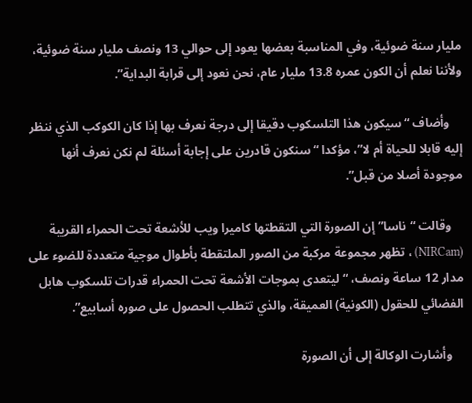مليار سنة ضوئية، وفي المناسبة بعضها يعود إلى حوالي 13 ونصف مليار سنة ضوئية، ولأننا نعلم أن الكون عمره 13.8 مليار عام، نحن نعود إلى قرابة البداية”.

    وأضاف “سيكون هذا التلسكوب دقيقا إلى درجة نعرف بها إذا كان الكوكب الذي ننظر إليه قابلا للحياة أم لا”، مؤكدا “سنكون قادرين على إجابة أسئلة لم نكن نعرف أنها موجودة أصلا من قبل”.

    وقالت “ناسا” إن الصورة التي التقطتها كاميرا ويب للأشعة تحت الحمراء القريبة (NIRCam) ، تظهر مجموعة مركبة من الصور الملتقطة بأطوال موجية متعددة للضوء على مدار 12 ساعة ونصف، “ليتعدى بموجات الأشعة تحت الحمراء قدرات تلسكوب هابل الفضائي للحقول (الكونية) العميقة، والذي تتطلب الحصول على صوره أسابيع”.

    وأشارت الوكالة إلى أن الصورة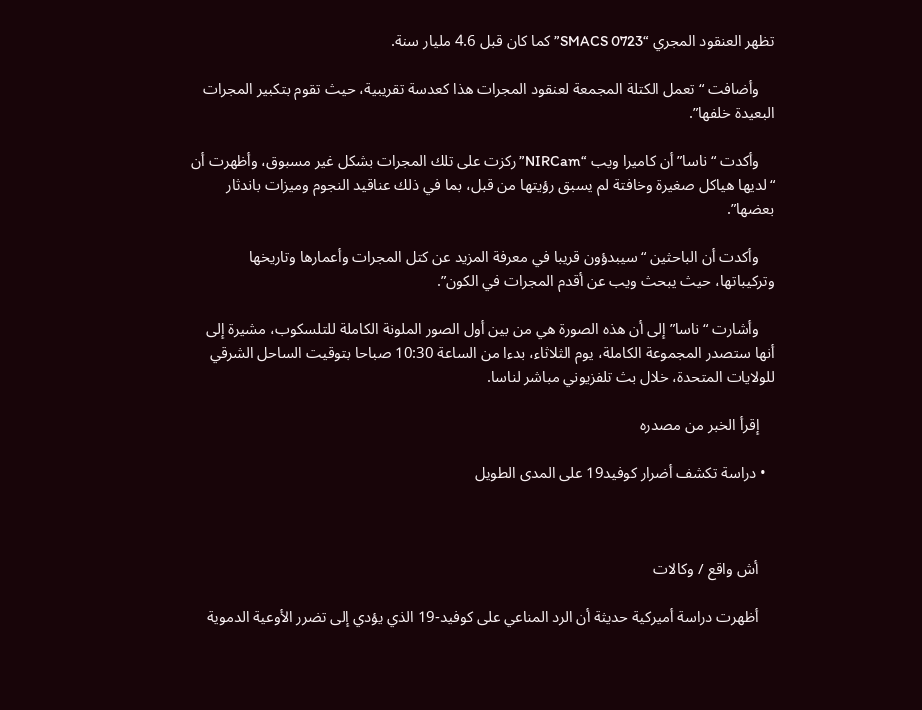تظهر العنقود المجري “SMACS 0723” كما كان قبل 4.6 مليار سنة.

    وأضافت “تعمل الكتلة المجمعة لعنقود المجرات هذا كعدسة تقريبية، حيث تقوم بتكبير المجرات البعيدة خلفها”.

    وأكدت “ناسا” أن كاميرا ويب “NIRCam” ركزت على تلك المجرات بشكل غير مسبوق، وأظهرت أن “لديها هياكل صغيرة وخافتة لم يسبق رؤيتها من قبل، بما في ذلك عناقيد النجوم وميزات باندثار بعضها”.

    وأكدت أن الباحثين “سيبدؤون قريبا في معرفة المزيد عن كتل المجرات وأعمارها وتاريخها وتركيباتها، حيث يبحث ويب عن أقدم المجرات في الكون”.

    وأشارت “ناسا” إلى أن هذه الصورة هي من بين أول الصور الملونة الكاملة للتلسكوب، مشيرة إلى أنها ستصدر المجموعة الكاملة، يوم الثلاثاء، بدءا من الساعة 10:30 صباحا بتوقيت الساحل الشرقي للولايات المتحدة، خلال بث تلفزيوني مباشر لناسا.

    إقرأ الخبر من مصدره

  • دراسة تكشف أضرار كوفيد19 على المدى الطويل



    أش واقع / وكالات

    أظهرت دراسة أميركية حديثة أن الرد المناعي على كوفيد-19 الذي يؤدي إلى تضرر الأوعية الدموية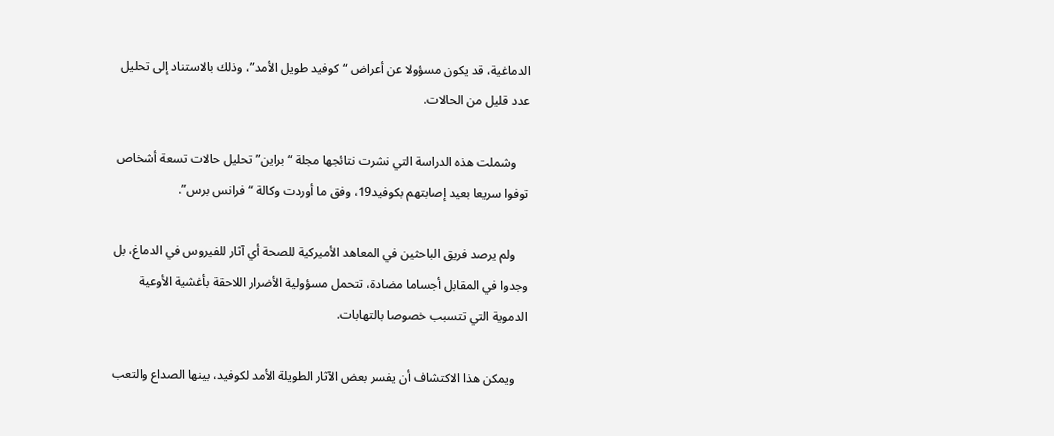الدماغية، قد يكون مسؤولا عن أعراض “كوفيد طويل الأمد”، وذلك بالاستناد إلى تحليل عدد قليل من الحالات.

    وشملت هذه الدراسة التي نشرت نتائجها مجلة “براين” تحليل حالات تسعة أشخاص توفوا سريعا بعيد إصابتهم بكوفيد19، وفق ما أوردت وكالة “فرانس برس”.

    ولم يرصد فريق الباحثين في المعاهد الأميركية للصحة أي آثار للفيروس في الدماغ، بل وجدوا في المقابل أجساما مضادة، تتحمل مسؤولية الأضرار اللاحقة بأغشية الأوعية الدموية التي تتسبب خصوصا بالتهابات.

    ويمكن هذا الاكتشاف أن يفسر بعض الآثار الطويلة الأمد لكوفيد، بينها الصداع والتعب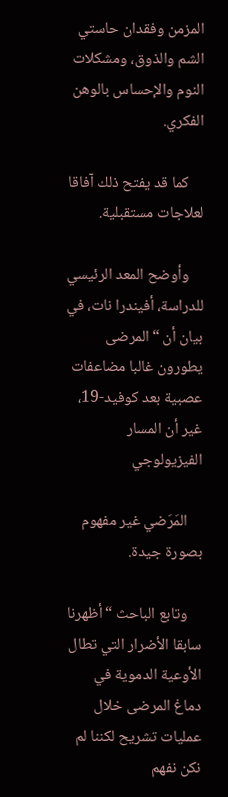المزمن وفقدان حاستي الشم والذوق، ومشكلات النوم والإحساس بالوهن الفكري.

    كما قد يفتح ذلك آفاقا لعلاجات مستقبلية.

    وأوضح المعد الرئيسي للدراسة، أفيندرا نات، في بيان أن “المرضى يطورون غالبا مضاعفات عصبية بعد كوفيد-19، غير أن المسار الفيزيولوجي

    المَرَضي غير مفهوم بصورة جيدة.

    وتابع الباحث “أظهرنا سابقا الأضرار التي تطال الأوعية الدموية في دماغ المرضى خلال عمليات تشريح لكننا لم نكن نفهم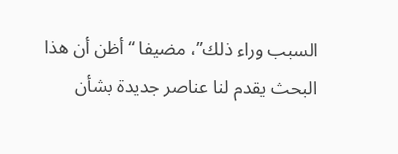السبب وراء ذلك”، مضيفا “أظن أن هذا البحث يقدم لنا عناصر جديدة بشأن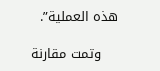هذه العملية”.

    وتمت مقارنة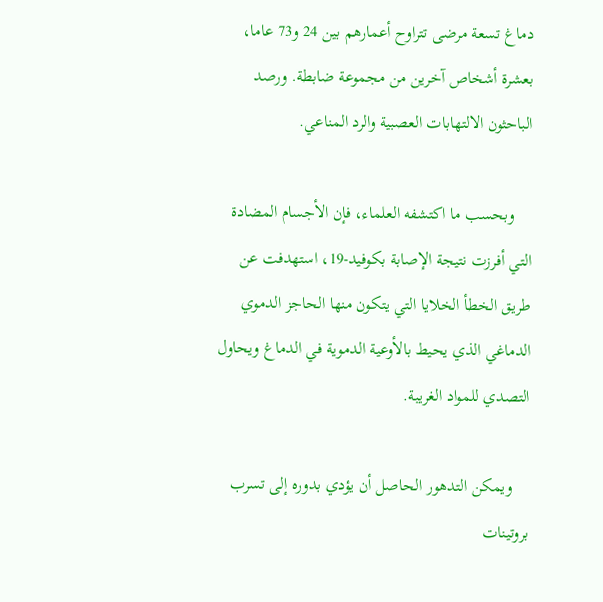دماغ تسعة مرضى تتراوح أعمارهم بين 24 و73 عاما، بعشرة أشخاص آخرين من مجموعة ضابطة. ورصد الباحثون الالتهابات العصبية والرد المناعي.

    وبحسب ما اكتشفه العلماء، فإن الأجسام المضادة التي أفرزت نتيجة الإصابة بكوفيد-19، استهدفت عن طريق الخطأ الخلايا التي يتكون منها الحاجز الدموي الدماغي الذي يحيط بالأوعية الدموية في الدماغ ويحاول التصدي للمواد الغريبة.

    ويمكن التدهور الحاصل أن يؤدي بدوره إلى تسرب بروتينات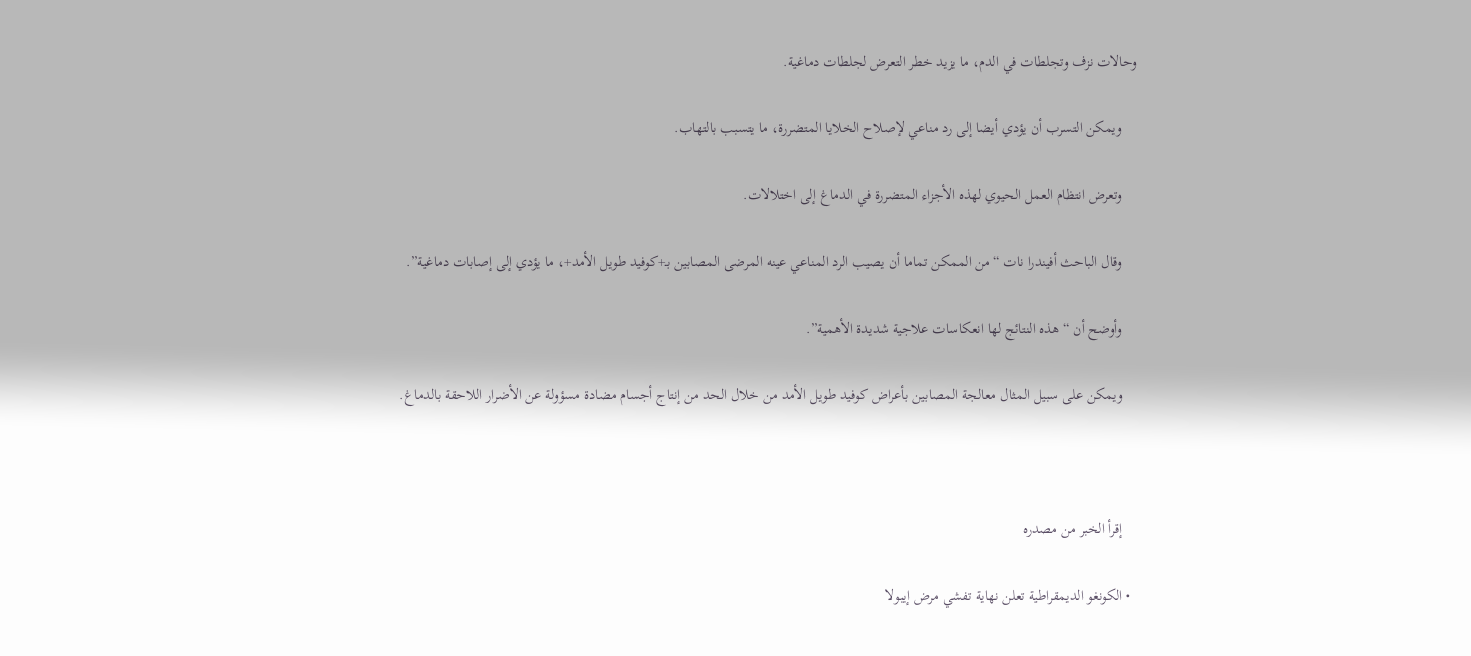وحالات نزف وتجلطات في الدم، ما يزيد خطر التعرض لجلطات دماغية.

    ويمكن التسرب أن يؤدي أيضا إلى رد مناعي لإصلاح الخلايا المتضررة، ما يتسبب بالتهاب.

    وتعرض انتظام العمل الحيوي لهذه الأجزاء المتضررة في الدماغ إلى اختلالات.

    وقال الباحث أفيندرا نات “من الممكن تماما أن يصيب الرد المناعي عينه المرضى المصابين بـ+كوفيد طويل الأمد+، ما يؤدي إلى إصابات دماغية”.

    وأوضح أن “هذه النتائج لها انعكاسات علاجية شديدة الأهمية”.

    ويمكن على سبيل المثال معالجة المصابين بأعراض كوفيد طويل الأمد من خلال الحد من إنتاج أجسام مضادة مسؤولة عن الأضرار اللاحقة بالدماغ.



    إقرأ الخبر من مصدره

  • الكونغو الديمقراطية تعلن نهاية تفشي مرض إيبولا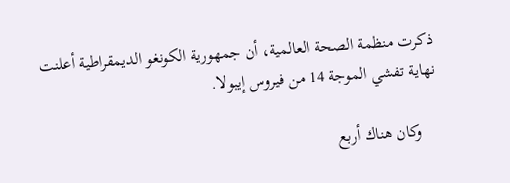ذكرت منظمة الصحة العالمية، أن جمهورية الكونغو الديمقراطية أعلنت نهاية تفشي الموجة 14 من فيروس إيبولا.

    وكان هناك أربع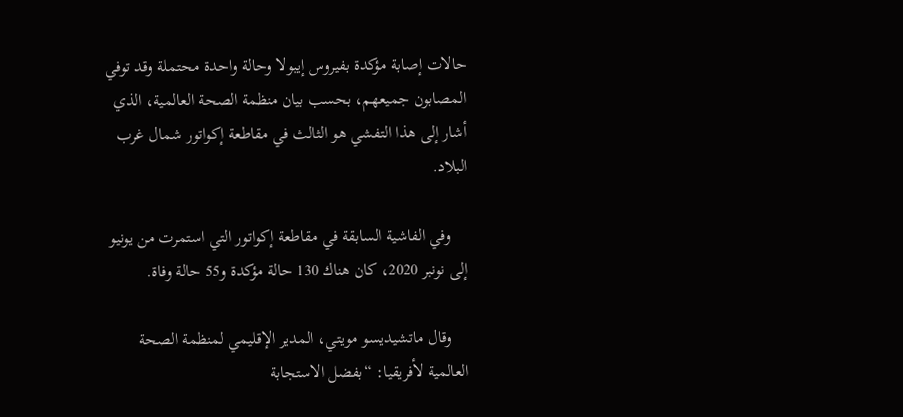حالات إصابة مؤكدة بفيروس إيبولا وحالة واحدة محتملة وقد توفي المصابون جميعهم، بحسب بيان منظمة الصحة العالمية، الذي أشار إلى هذا التفشي هو الثالث في مقاطعة إكواتور شمال غرب البلاد.

    وفي الفاشية السابقة في مقاطعة إكواتور التي استمرت من يونيو إلى نونبر 2020، كان هناك 130 حالة مؤكدة و55 حالة وفاة.

    وقال ماتشيديسو مويتي، المدير الإقليمي لمنظمة الصحة العالمية لأفريقيا: “بفضل الاستجابة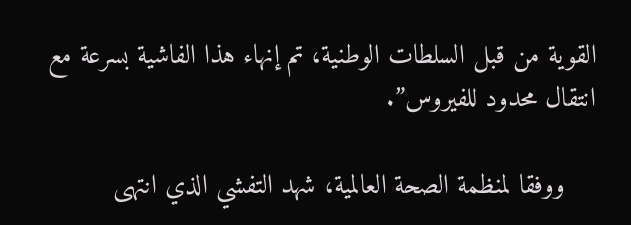القوية من قبل السلطات الوطنية، تم إنهاء هذا الفاشية بسرعة مع انتقال محدود للفيروس”.

    ووفقا لمنظمة الصحة العالمية، شهد التفشي الذي انتهى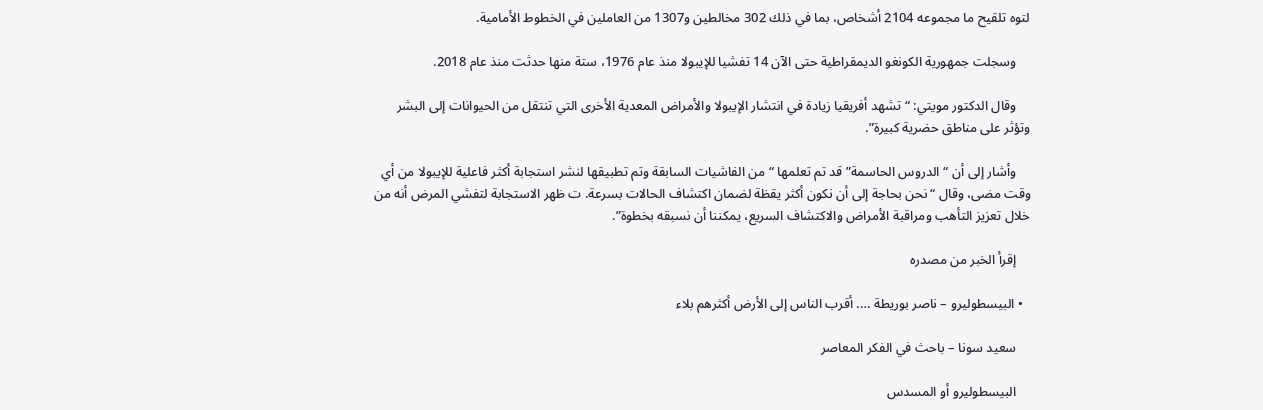لتوه تلقيح ما مجموعه 2104 أشخاص، بما في ذلك 302 مخالطين و1307 من العاملين في الخطوط الأمامية.

    وسجلت جمهورية الكونغو الديمقراطية حتى الآن 14 تفشيا للإيبولا منذ عام 1976، ستة منها حدثت منذ عام 2018.

    وقال الدكتور مويتي: “تشهد أفريقيا زيادة في انتشار الإيبولا والأمراض المعدية الأخرى التي تنتقل من الحيوانات إلى البشر وتؤثر على مناطق حضرية كبيرة”.

    وأشار إلى أن “الدروس الحاسمة” قد تم تعلمها “من الفاشيات السابقة وتم تطبيقها لنشر استجابة أكثر فاعلية للإيبولا من أي وقت مضى، وقال “نحن بحاجة إلى أن نكون أكثر يقظة لضمان اكتشاف الحالات بسرعة. ت ظهر الاستجابة لتفشي المرض أنه من خلال تعزيز التأهب ومراقبة الأمراض والاكتشاف السريع، يمكننا أن نسبقه بخطوة”.

    إقرأ الخبر من مصدره

  • البيسطوليرو – ناصر بوريطة …. أقرب الناس إلى الأرض أكثرهم بلاء

    سعيد سونا – باحث في الفكر المعاصر

    البيسطوليرو أو المسدس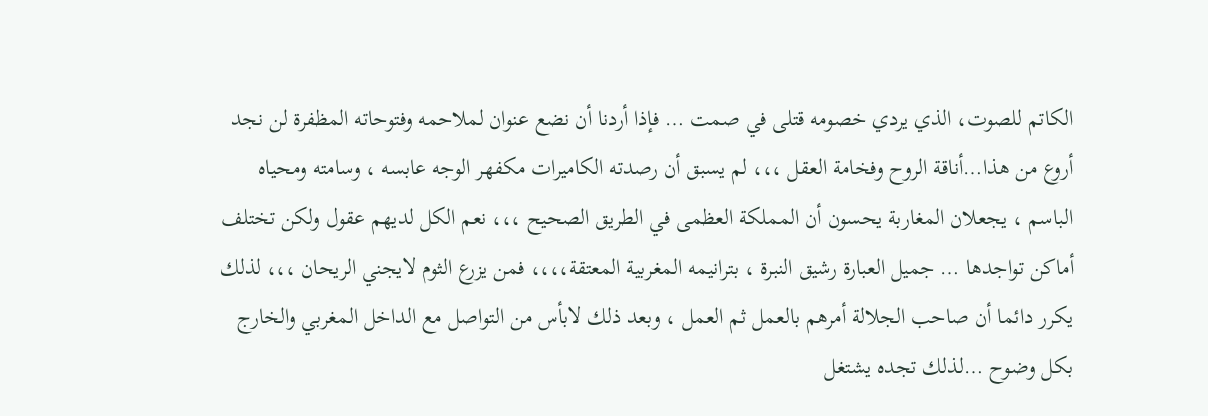الكاتم للصوت، الذي يردي خصومه قتلى في صمت … فإذا أردنا أن نضع عنوان لملاحمه وفتوحاته المظفرة لن نجد أروع من هذا…أناقة الروح وفخامة العقل ،،، لم يسبق أن رصدته الكاميرات مكفهر الوجه عابسه ، وسامته ومحياه الباسم ، يجعلان المغاربة يحسون أن المملكة العظمى في الطريق الصحيح ،،، نعم الكل لديهم عقول ولكن تختلف أماكن تواجدها … جميل العبارة رشيق النبرة ، بترانيمه المغربية المعتقة،،،، فمن يزرع الثوم لايجني الريحان ،،، لذلك يكرر دائما أن صاحب الجلالة أمرهم بالعمل ثم العمل ، وبعد ذلك لابأس من التواصل مع الداخل المغربي والخارج بكل وضوح …لذلك تجده يشتغل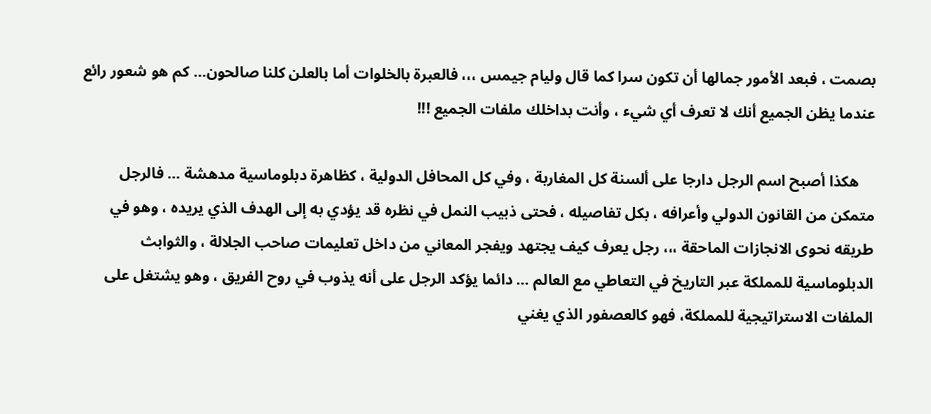بصمت ، فبعد الأمور جمالها أن تكون سرا كما قال وليام جيمس ،،، فالعبرة بالخلوات أما بالعلن كلنا صالحون… كم هو شعور رائع عندما يظن الجميع أنك لا تعرف أي شيء ، وأنت بداخلك ملفات الجميع !!!

    هكذا أصبح اسم الرجل دارجا على ألسنة كل المغاربة ، وفي كل المحافل الدولية ، كظاهرة دبلوماسية مدهشة … فالرجل متمكن من القانون الدولي وأعرافه ، بكل تفاصيله ، فحتى ذبيب النمل في نظره قد يؤدي به إلى الهدف الذي يريده ، وهو في طريقه نحوى الانجازات الماحقة ،،، رجل يعرف كيف يجتهد ويفجر المعاني من داخل تعليمات صاحب الجلالة ، والثوابث الدبلوماسية للمملكة عبر التاريخ في التعاطي مع العالم … دائما يؤكد الرجل على أنه يذوب في روح الفريق ، وهو يشتغل على الملفات الاستراتيجية للمملكة، فهو كالعصفور الذي يغني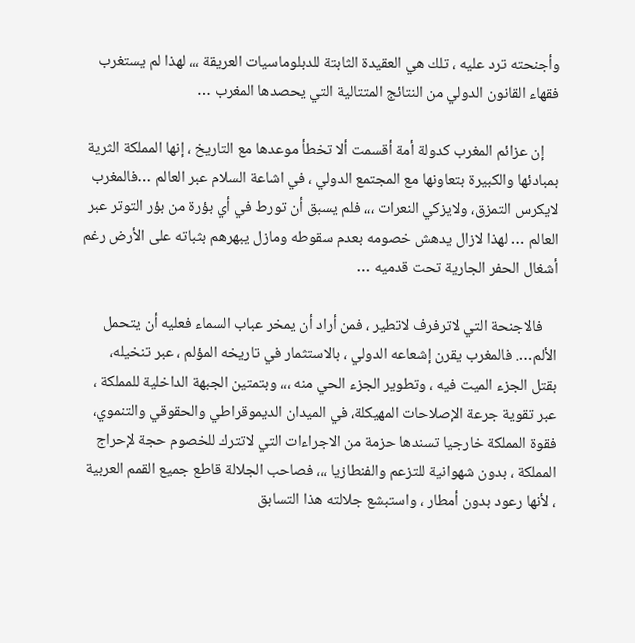وأجنحته ترد عليه ، تلك هي العقيدة الثابتة للدبلوماسيات العريقة ،،، لهذا لم يستغرب فقهاء القانون الدولي من النتائج المتتالية التي يحصدها المغرب …

    إن عزائم المغرب كدولة أمة أقسمت ألا تخطأ موعدها مع التاريخ ، إنها المملكة الثرية بمبادئها والكبيرة بتعاونها مع المجتمع الدولي ، في اشاعة السلام عبر العالم …فالمغرب لايكرس التمزق، ولايزكي النعرات ،،، فلم يسبق أن تورط في أي بؤرة من بؤر التوتر عبر العالم … لهذا لازال يدهش خصومه بعدم سقوطه ومازل يبهرهم بثباته على الأرض رغم أشغال الحفر الجارية تحت قدميه …

    فالاجنحة التي لاترفرف لاتطير ، فمن أراد أن يمخر عباب السماء فعليه أن يتحمل الألم…. فالمغرب يقرن إشعاعه الدولي ، بالاستثمار في تاريخه المؤلم ، عبر تنخيله، بقتل الجزء الميت فيه ، وتطوير الجزء الحي منه ،،، وبتمتين الجبهة الداخلية للمملكة ، عبر تقوية جرعة الإصلاحات المهيكلة، في الميدان الديموقراطي والحقوقي والتنموي، فقوة المملكة خارجيا تسندها حزمة من الاجراءات التي لاتترك للخصوم حجة لإحراج المملكة ، بدون شهوانية للتزعم والفنطازيا ،،، فصاحب الجلالة قاطع جميع القمم العربية ، لأنها رعود بدون أمطار ، واستبشع جلالته هذا التسابق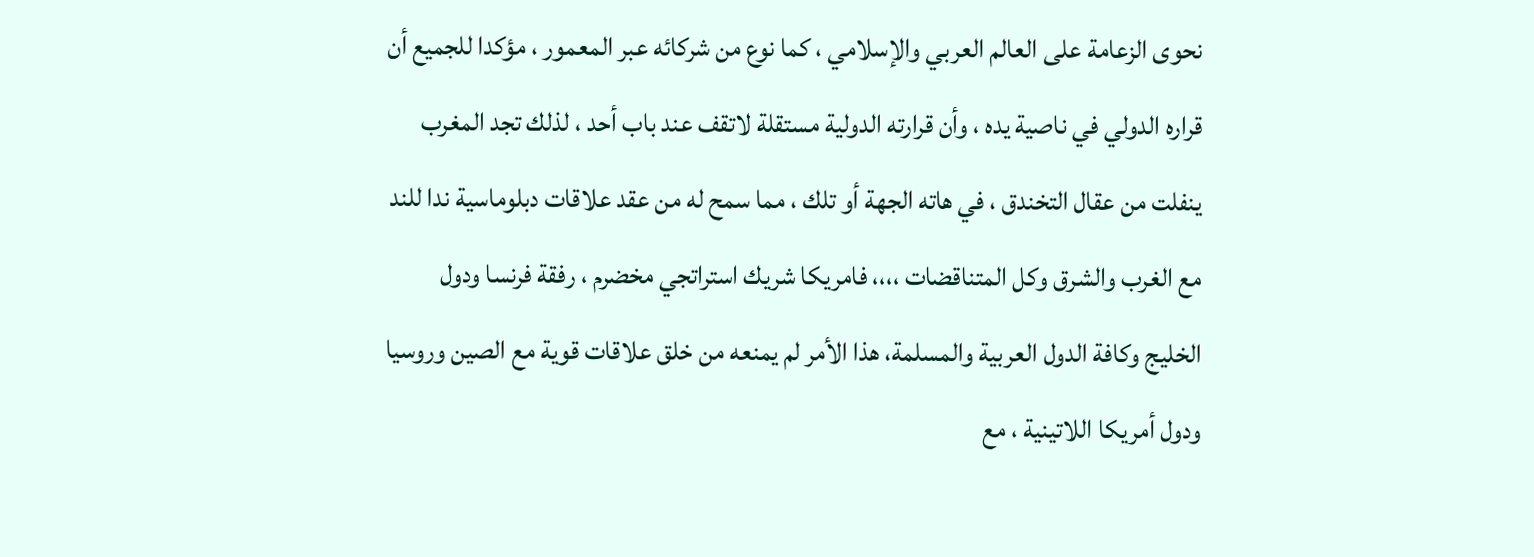نحوى الزعامة على العالم العربي والإسلامي ، كما نوع من شركائه عبر المعمور ، مؤكدا للجميع أن قراره الدولي في ناصية يده ، وأن قرارته الدولية مستقلة لاتقف عند باب أحد ، لذلك تجد المغرب ينفلت من عقال التخندق ، في هاته الجهة أو تلك ، مما سمح له من عقد علاقات دبلوماسية ندا للند مع الغرب والشرق وكل المتناقضات ،،،، فامريكا شريك استراتجي مخضرم ، رفقة فرنسا ودول الخليج وكافة الدول العربية والمسلمة، هذا الأمر لم يمنعه من خلق علاقات قوية مع الصين وروسيا ودول أمريكا اللاتينية ، مع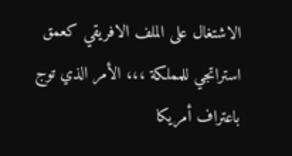الاشتغال على الملف الافريقي كعمق استراتجي للمملكة ،،، الأمر الذي توج باعتراف أمريكا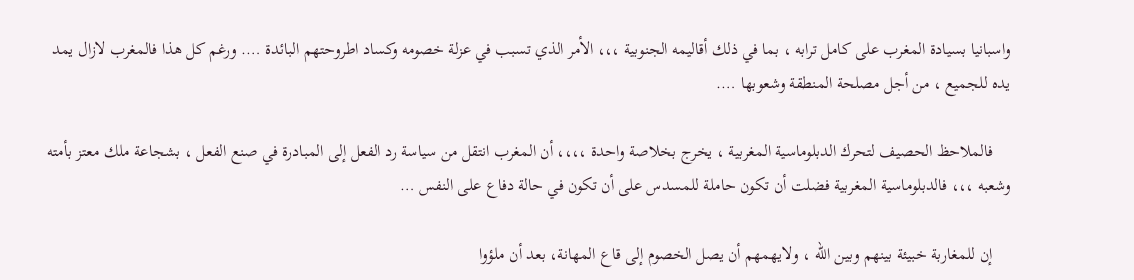واسبانيا بسيادة المغرب على كامل ترابه ، بما في ذلك أقاليمه الجنوبية ،،، الأمر الذي تسبب في عزلة خصومه وكساد اطروحتهم البائدة …. ورغم كل هذا فالمغرب لازال يمد يده للجميع ، من أجل مصلحة المنطقة وشعوبها ….

    فالملاحظ الحصيف لتحرك الدبلوماسية المغربية ، يخرج بخلاصة واحدة ،،،، أن المغرب انتقل من سياسة رد الفعل إلى المبادرة في صنع الفعل ، بشجاعة ملك معتز بأمته وشعبه ،،، فالدبلوماسية المغربية فضلت أن تكون حاملة للمسدس على أن تكون في حالة دفاع على النفس …

    إن للمغاربة خبيئة بينهم وبين الله ، ولايهمهم أن يصل الخصوم إلى قاع المهانة، بعد أن ملؤوا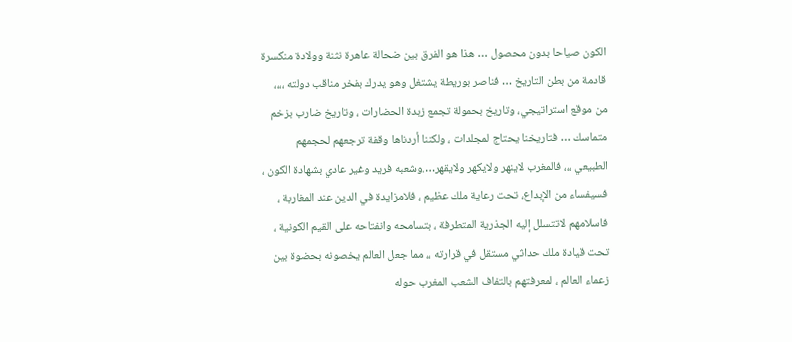الكون صياحا بدون محصول … هذا هو الفرق بين ضحالة عاهرة نثنة وولادة منكسرة قادمة من بطن التاريخ … فناصر بوريطة يشتغل وهو يدرك بفخر مناقب دولته ،،،، من موقع استراتيجي، وتاريخ بحمولة تجمع زبدة الحضارات ، وتاريخ ضارب بزخم متماسك … فتاريخنا يحتاج لمجلدات ، ولكننا أردناها وقفة ترجعهم لحجمهم الطبيعي ،،، فالمغرب لاينهر ولايكهر ولايقهر….وشعبه فريد وغير عادي بشهادة الكون ، فسيفساء من الإبداع، تحت رعاية ملك عظيم ، فلامزايدة في الدين عند المغاربة ، فاسلامهم لاتتسلل إليه الجذرية المتطرفة ، بتسامحه وانفتاحه على القيم الكونية ، تحت قيادة ملك حداثي مستقل في قرارته ،، مما جعل العالم يخصونه بحضوة بين زعماء العالم ، لمعرفتهم بالتفاف الشعب المغرب حوله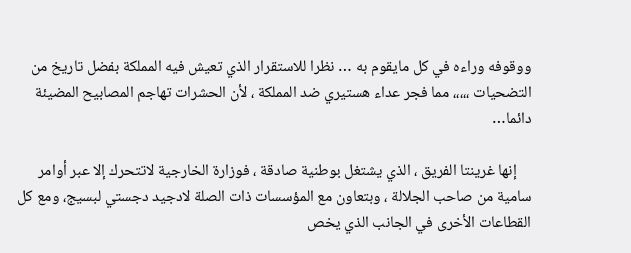ووقوفه وراءه في كل مايقوم به … نظرا للاستقرار الذي تعيش فيه المملكة بفضل تاريخ من التضحيات ،،،،، مما فجر عداء هستيري ضد المملكة ، لأن الحشرات تهاجم المصابيح المضيئة دائما…

    إنها غرينتا الفريق ، الذي يشتغل بوطنية صادقة ، فوزارة الخارجية لاتتحرك إلا عبر أوامر سامية من صاحب الجلالة ، وبتعاون مع المؤسسات ذات الصلة لادجيد دجستي لبسيج، ومع كل القطاعات الأخرى في الجانب الذي يخص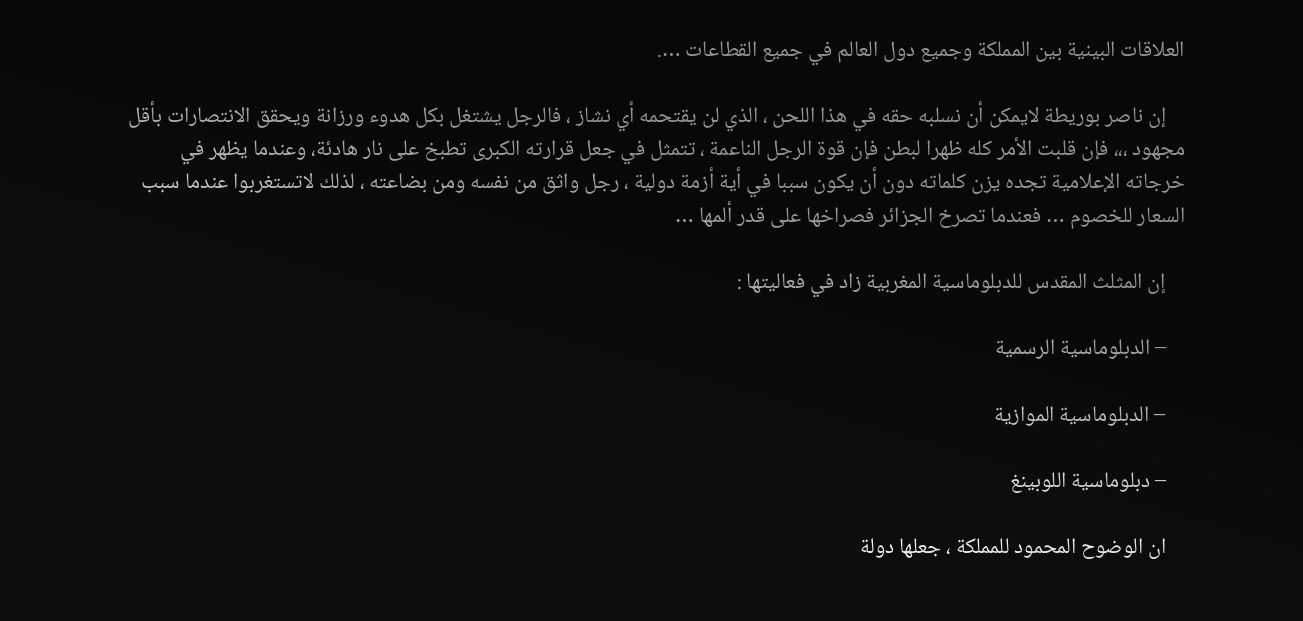العلاقات البينية بين المملكة وجميع دول العالم في جميع القطاعات ….

    إن ناصر بوريطة لايمكن أن نسلبه حقه في هذا اللحن ، الذي لن يقتحمه أي نشاز ، فالرجل يشتغل بكل هدوء ورزانة ويحقق الانتصارات بأقل مجهود ،،، فإن قلبت الأمر كله ظهرا لبطن فإن قوة الرجل الناعمة ، تتمثل في جعل قرارته الكبرى تطبخ على نار هادئة، وعندما يظهر في خرجاته الإعلامية تجده يزن كلماته دون أن يكون سببا في أية أزمة دولية ، رجل واثق من نفسه ومن بضاعته ، لذلك لاتستغربوا عندما سبب السعار للخصوم … فعندما تصرخ الجزائر فصراخها على قدر ألمها …

    إن المثلث المقدس للدبلوماسية المغربية زاد في فعاليتها :

    – الدبلوماسية الرسمية

    – الدبلوماسية الموازية

    – دبلوماسية اللوبينغ

    ان الوضوح المحمود للمملكة ، جعلها دولة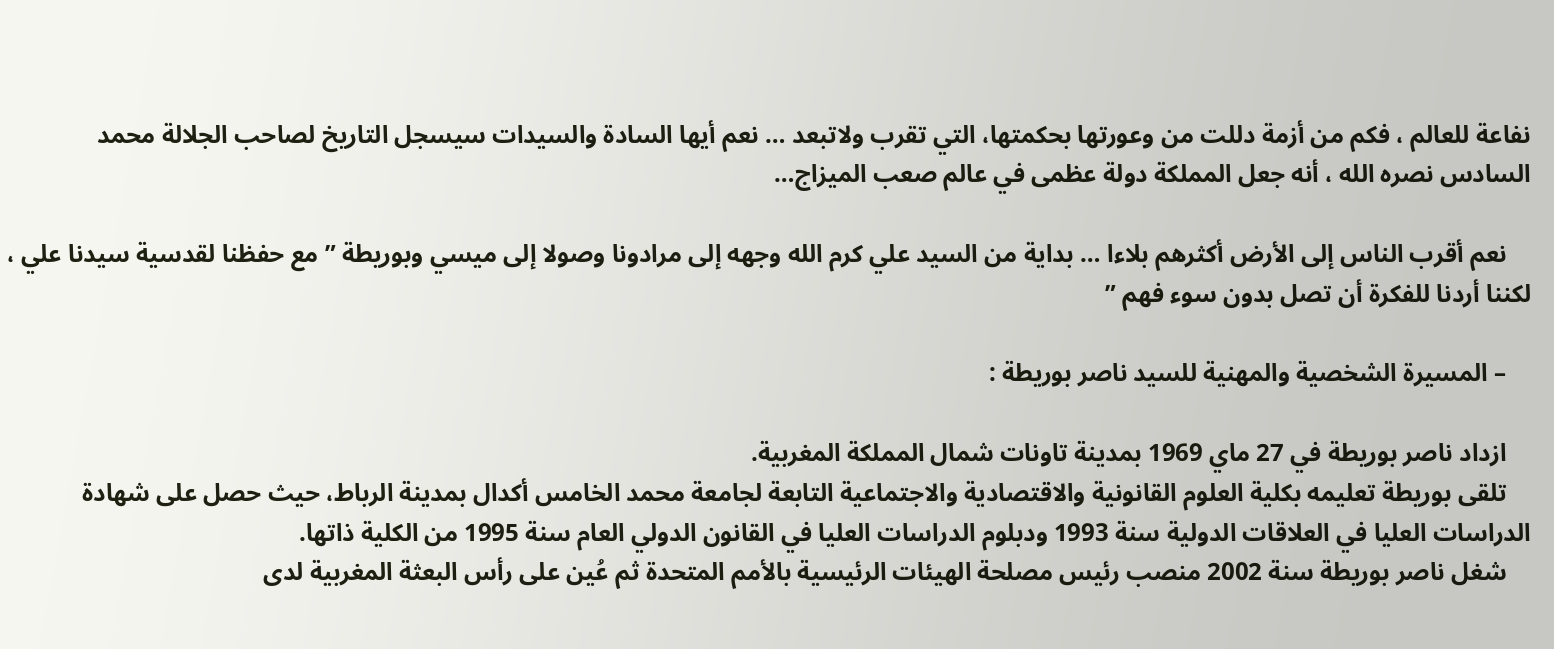نفاعة للعالم ، فكم من أزمة دللت من وعورتها بحكمتها، التي تقرب ولاتبعد … نعم أيها السادة والسيدات سيسجل التاريخ لصاحب الجلالة محمد السادس نصره الله ، أنه جعل المملكة دولة عظمى في عالم صعب الميزاج…

    نعم أقرب الناس إلى الأرض أكثرهم بلاءا … بداية من السيد علي كرم الله وجهه إلى مرادونا وصولا إلى ميسي وبوريطة ” مع حفظنا لقدسية سيدنا علي ، لكننا أردنا للفكرة أن تصل بدون سوء فهم ”

    – المسيرة الشخصية والمهنية للسيد ناصر بوريطة :

    ازداد ناصر بوريطة في 27 ماي 1969 بمدينة تاونات شمال المملكة المغربية.
    تلقى بوريطة تعليمه بكلية العلوم القانونية والاقتصادية والاجتماعية التابعة لجامعة محمد الخامس أكدال بمدينة الرباط، حيث حصل على شهادة الدراسات العليا في العلاقات الدولية سنة 1993 ودبلوم الدراسات العليا في القانون الدولي العام سنة 1995 من الكلية ذاتها.
    شغل ناصر بوريطة سنة 2002 منصب رئيس مصلحة الهيئات الرئيسية بالأمم المتحدة ثم عُين على رأس البعثة المغربية لدى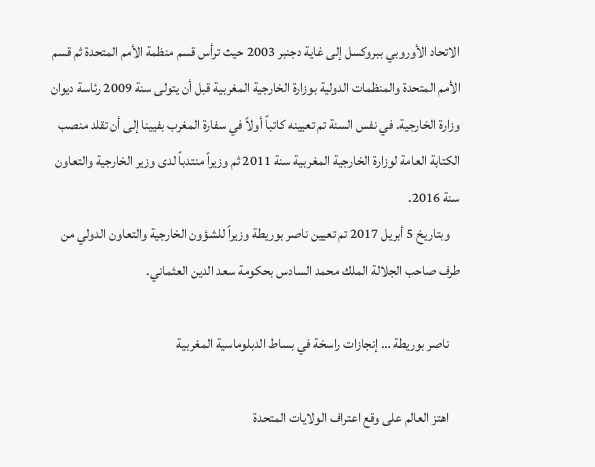الاتحاد الأوروبي ببروكسل إلى غاية دجنبر 2003 حيث ترأس قسم منظمة الأمم المتحدة ثم قسم الأمم المتحدة والمنظمات الدولية بوزارة الخارجية المغربية قبل أن يتولى سنة 2009 رئاسة ديوان وزارة الخارجية. في نفس السنة تم تعيينه كاتباً أولاً في سفارة المغرب بفيينا إلى أن تقلد منصب الكتابة العامة لوزارة الخارجية المغربية سنة 2011 ثم وزيراً منتدباً لدى وزير الخارجية والتعاون سنة 2016.
    وبتاريخ 5 أبريل 2017 تم تعيين ناصر بوريطة وزيراً للشؤون الخارجية والتعاون الدولي من طرف صاحب الجلالة الملك محمد السادس بحكومة سعد الدين العثماني.

    ناصر بوريطة … إنجازات راسخة في بساط الدبلوماسية المغربية

    اهتز العالم على وقع اعتراف الولايات المتحدة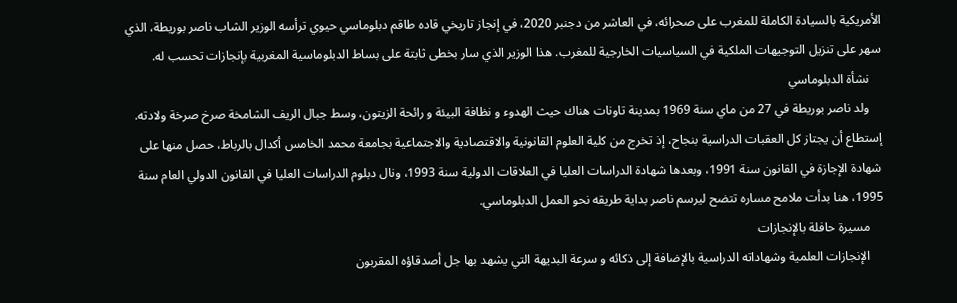الأمريكية بالسيادة الكاملة للمغرب على صحرائه، في العاشر من دجنبر 2020، في إنجاز تاريخي قاده طاقم دبلوماسي حيوي ترأسه الوزير الشاب ناصر بوريطة، الذي سهر على تنزيل التوجيهات الملكية في السياسيات الخارجية للمغرب. هذا الوزير الذي سار بخطى ثابتة على بساط الدبلوماسية المغربية بإنجازات تحسب له.
    نشأة الدبلوماسي
    ولد ناصر بوريطة في 27 من ماي سنة 1969 بمدينة تاونات هناك حيث الهدوء و نظافة البيئة و رائحة الزيتون، وسط جبال الريف الشامخة صرخ صرخة ولادته. إستطاع أن يجتاز كل العقبات الدراسية بنجاح، إذ تخرج من كلية العلوم القانونية والاقتصادية والاجتماعية بجامعة محمد الخامس أكدال بالرباط، حصل منها على شهادة الإجازة في القانون سنة 1991، وبعدها شهادة الدراسات العليا في العلاقات الدولية سنة 1993، ونال دبلوم الدراسات العليا في القانون الدولي العام سنة 1995، هنا بدأت ملامح مساره تتضح ليرسم ناصر بداية طريقه نحو العمل الدبلوماسي.
    مسيرة حافلة بالإنجازات
    الإنجازات العلمية وشهاداته الدراسية بالإضافة إلى ذكائه و سرعة البديهة التي يشهد بها جل أصدقاؤه المقربون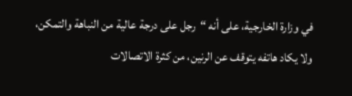في وزارة الخارجية، على أنه “رجل على درجة عالية من النباهة والتمكن، ولا يكاد هاتفه يتوقف عن الرنين، من كثرة الاتصالات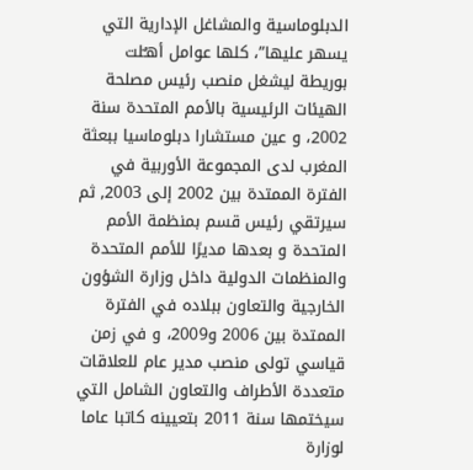الدبلوماسية والمشاغل الإدارية التي يسهر عليها”، كلها عوامل أهـٌلت بوريطة ليشغل منصب رئيس مصلحة الهيئات الرئيسية بالأمم المتحدة سنة 2002، و عين مستشارا دبلوماسيا ببعثة المغرب لدى المجموعة الأوربية في الفترة الممتدة بين 2002 إلى 2003, ثم سيرتقي رئيس قسم بمنظمة الأمم المتحدة و بعدها مديرًا للأمم المتحدة والمنظمات الدولية داخل وزارة الشؤون الخارجية والتعاون ببلاده في الفترة الممتدة بين 2006 و2009، و في زمن قياسي تولى منصب مدير عام للعلاقات متعددة الأطراف والتعاون الشامل التي سيختمها سنة 2011 بتعيينه كاتبا عاما لوزارة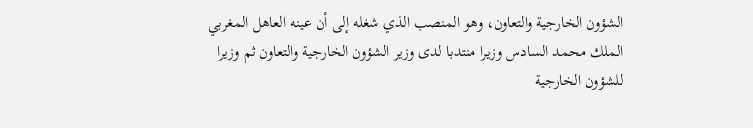الشؤون الخارجية والتعاون، وهو المنصب الذي شغله إلى أن عينه العاهل المغربي الملك محمد السادس وزيرا منتدبا لدى وزير الشؤون الخارجية والتعاون ثم وزيرا للشؤون الخارجية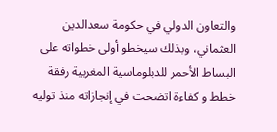والتعاون الدولي في حكومة سعدالدين العثماني، وبذلك سيخطو أولى خطواته على البساط الأحمر للدبلوماسية المغربية رفقة خطط و كفاءة اتضحت في إنجازاته منذ توليه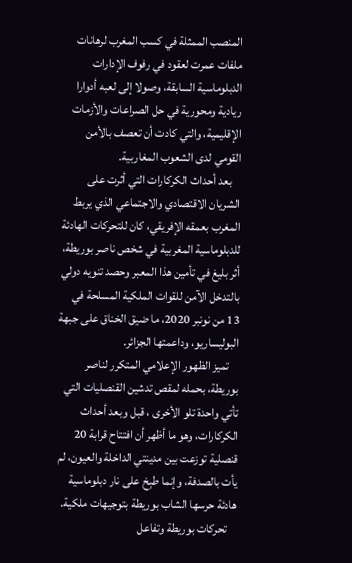المنصب الممثلة في كسب المغرب لرهانات ملفات عمرت لعقود في رفوف الإدارات الدبلوماسية السابقة، وصولا إلى لعبه أدوارا ريادية ومحورية في حل الصراعات والأزمات الإقليمية، والتي كادت أن تعصف بالأمن القومي لدى الشعوب المغاربية.
    بعد أحداث الكركارات التي أثرت على الشريان الاقتصادي والاجتماعي الذي يربط المغرب بعمقه الإفريقي، كان للتحركات الهادئة للدبلوماسية المغربية في شخص ناصر بوريطة، أثر بليغ في تأمين هذا المعبر وحصد تنويه دولي بالتدخل الآمن للقوات الملكية المسلحة في 13 من نونبر 2020، ما ضيق الخناق على جبهة البوليساريو، وداعمتها الجزائر.
    تميز الظهور الإعلامي المتكرر لناصر بوريطة، بحمله لمقص تدشين القنصليات التي تأتي واحدة تلو الأخرى ، قبل وبعد أحداث الكركارات، وهو ما أظهر أن افتتاح قرابة 20 قنصلية توزعت بين مدينتي الداخلة والعيون، لم يأت بالصدفة، وإنما طبِخ على نار دبلوماسية هادئة حرسها الشاب بوريطة بتوجيهات ملكية.
    تحركات بوريطة وتفاعل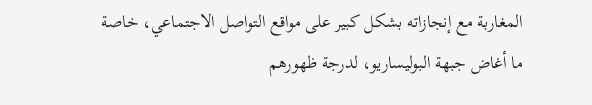المغاربة مع إنجازاته بشكل كبير على مواقع التواصل الاجتماعي، خاصة ما أغاض جبهة البوليساريو، لدرجة ظهورهم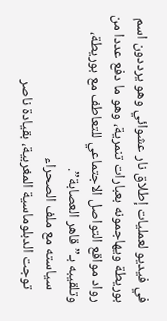في فيديو لعمليات إطلاق نار عشوائي وهو يرددون اسم بوريطة ويهاجمونه بعبارات تنمرية، وهو ما دفع عددا من رواد مواقع التواصل الاجتماعي للتعاطف مع بوريطة، وتلقيبه بـ”قاهر العصابة”.
    سياسته مع ملف الصحراء
    توجت الدبلوماسية المغربية، بقيادة ناصر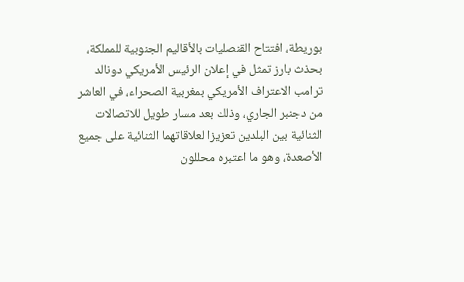بوريطة، افتتاح القنصليات بالأقاليم الجنوبية للمملكة، بحذث بارز تمثل في إعلان الرئيس الأمريكي دونالد ترامب الاعتراف الأمريكي بمغربية الصحراء، في العاشر من دجنبر الجاري، وذلك بعد مسار طويل للاتصالات الثنائية بين البلدين تعزيزا لعلاقاتهما الثنائية على جميع الأصعدة، وهو ما اعتبره محللون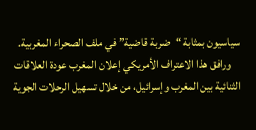سياسيون بمثابة “ضربة قاضية” في ملف الصحراء المغربية.
    ورافق هذا الاعتراف الأمريكي إعلان المغرب عودة العلاقات الثنائية بين المغرب وإسرائيل، من خلال تسهيل الرحلات الجوية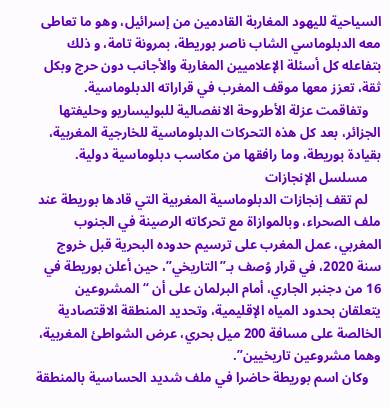السياحية لليهود المغاربة القادمين من إسرائيل، وهو ما تعاطى معه الدبلوماسي الشاب ناصر بوريطة، بمرونة تامة، و ذلك بتفاعله كل أسئلة الإعلاميين المغاربة والأجانب دون حرج وبكل ثقة، تعزز معها موقف المغرب في قراراته الدبلوماسية.
    وتفاقمت عزلة الأطروحة الانفصالية للبوليساريو وحليفتها الجزائر، بعد كل هذه التحركات الدبلوماسية للخارجية المغربية، بقيادة بوريطة، وما رافقها من مكاسب دبلوماسية دولية.
    مسلسل الإنجازات
    لم تقف إنجازات الدبلوماسية المغربية التي قادها بوريطة عند ملف الصحراء، وبالموازاة مع تحركاته الرصينة في الجنوب المغربي، عمل المغرب على ترسيم حدوده البحرية قبل خروج سنة 2020، في قرار وُصف بـ”التاريخي”، حين أعلن بوريطة في 16 من دجنبر الجاري، أمام البرلمان على أن “المشروعين يتعلقان بحدود المياه الإقليمية، وتحديد المنطقة الاقتصادية الخالصة على مسافة 200 ميل بحري، عرض الشواطئ المغربية، وهما مشروعين تاريخيين”.
    وكان اسم بوريطة حاضرا في ملف شديد الحساسية بالمنطقة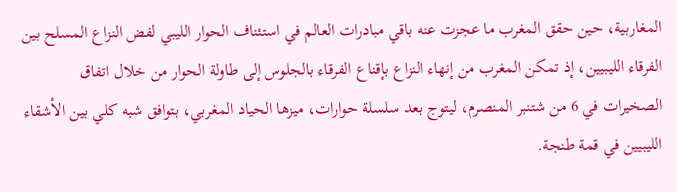المغاربية، حين حقق المغرب ما عجزت عنه باقي مبادرات العالم في استئناف الحوار الليبي لفض النزاع المسلح بين الفرقاء الليبيين، إذ تمكن المغرب من إنهاء النزاع بإقناع الفرقاء بالجلوس إلى طاولة الحوار من خلال اتفاق الصخيرات في 6 من شتنبر المنصرم، ليتوج بعد سلسلة حوارات، ميزها الحياد المغربي، بتوافق شبه كلي بين الأشقاء الليبيين في قمة طنجة.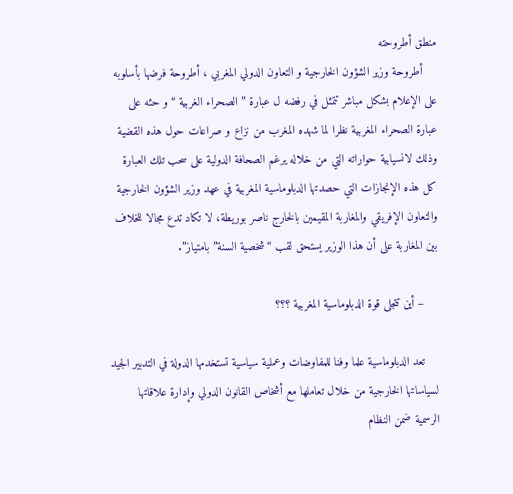منطق أطروحته
    أطروحة وزير الشؤون الخارجية و التعاون الدولي المغربي ، أطروحة فرضها بأسلوبه على الإعلام بشكل مباشر تتمثل في رفضه ل عبارة ” الصحراء الغربية “و حثه على عبارة الصحراء المغربية نظرا لما شهده المغرب من نزاع و صراعات حول هذه القضية وذلك لانسيابية حواراته التي من خلاله يرغم الصحافة الدولية على سحب تلك العبارة كل هذه الإنجازات التي حصدتها الدبلوماسية المغربية في عهد وزير الشؤون الخارجية والتعاون الإفريقي والمغاربة المقيمين بالخارج ناصر بوريطة، لا تكاد تدع مجالا للخلاف بين المغاربة على أن هذا الوزير يستحق لقب “شخصية السنة” بامتياز”.

    – أين تتجلى قوة الدبلوماسية المغربية ؟؟؟

    تعد الدبلوماسية علما وفنا للمفاوضات وعملية سياسية تستخدمها الدولة في التدبير الجيد لسياساتها الخارجية من خلال تعاملها مع أشخاص القانون الدولي وإدارة علاقاتها الرسمية ضمن النظام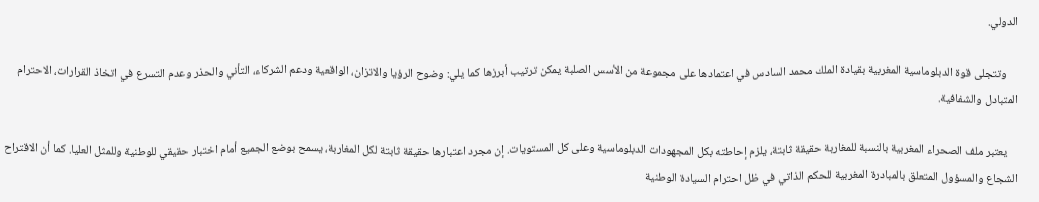الدولي.

    وتتجلى قوة الدبلوماسية المغربية بقيادة الملك محمد السادس في اعتمادها على مجموعة من الأسس الصلبة يمكن ترتيب أبرزها كما يلي: وضوح الرؤيا والاتزان، الواقعية ودعم الشركاء، التأني والحذر وعدم التسرع في اتخاذ القرارات، الاحترام المتبادل والشفافية.

    يعتبر ملف الصحراء المغربية بالنسبة للمغاربة حقيقة ثابتة، يلزم إحاطته بكل المجهودات الدبلوماسية وعلى كل المستويات. إن مجرد اعتبارها حقيقة ثابتة لكل المغاربة، يسمح بوضع الجميع أمام اختبار حقيقي للوطنية وللمثل العليا. كما أن الاقتراح الشجاع والمسؤول المتعلق بالمبادرة المغربية للحكم الذاتي في ظل احترام السيادة الوطنية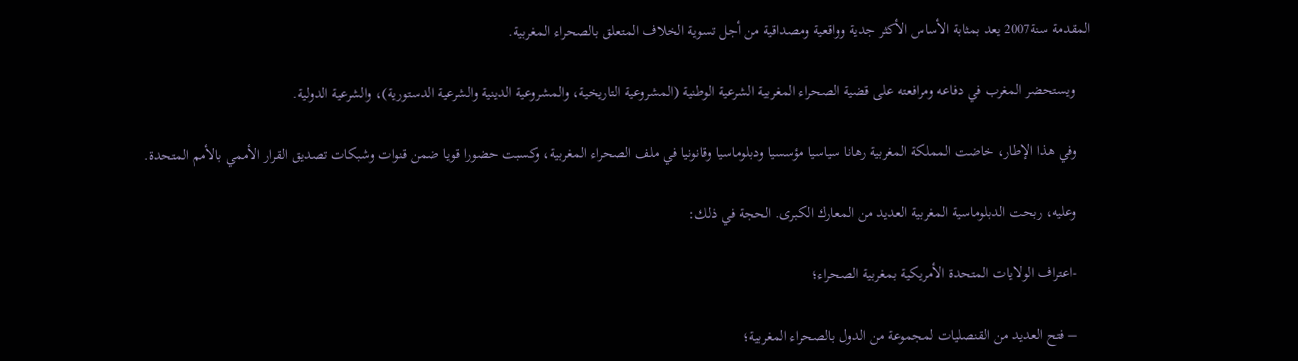المقدمة سنة2007 يعد بمثابة الأساس الأكثر جدية وواقعية ومصداقية من أجل تسوية الخلاف المتعلق بالصحراء المغربية.

    ويستحضر المغرب في دفاعه ومرافعته على قضية الصحراء المغربية الشرعية الوطنية (المشروعية التاريخية، والمشروعية الدينية والشرعية الدستورية)، والشرعية الدولية.

    وفي هذا الإطار، خاضت المملكة المغربية رهانا سياسيا مؤسسيا ودبلوماسيا وقانونيا في ملف الصحراء المغربية، وكسبت حضورا قويا ضمن قنوات وشبكات تصديق القرار الأممي بالأمم المتحدة.

    وعليه، ربحت الدبلوماسية المغربية العديد من المعارك الكبرى. الحجة في ذلك:

    -اعتراف الولايات المتحدة الأمريكية بمغربية الصحراء؛

    – فتح العديد من القنصليات لمجموعة من الدول بالصحراء المغربية؛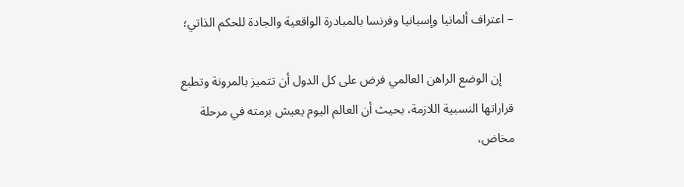– اعتراف ألمانيا وإسبانيا وفرنسا بالمبادرة الواقعية والجادة للحكم الذاتي؛

    إن الوضع الراهن العالمي فرض على كل الدول أن تتميز بالمرونة وتطبع قراراتها النسبية اللازمة، بحيث أن العالم اليوم يعيش برمته في مرحلة مخاض،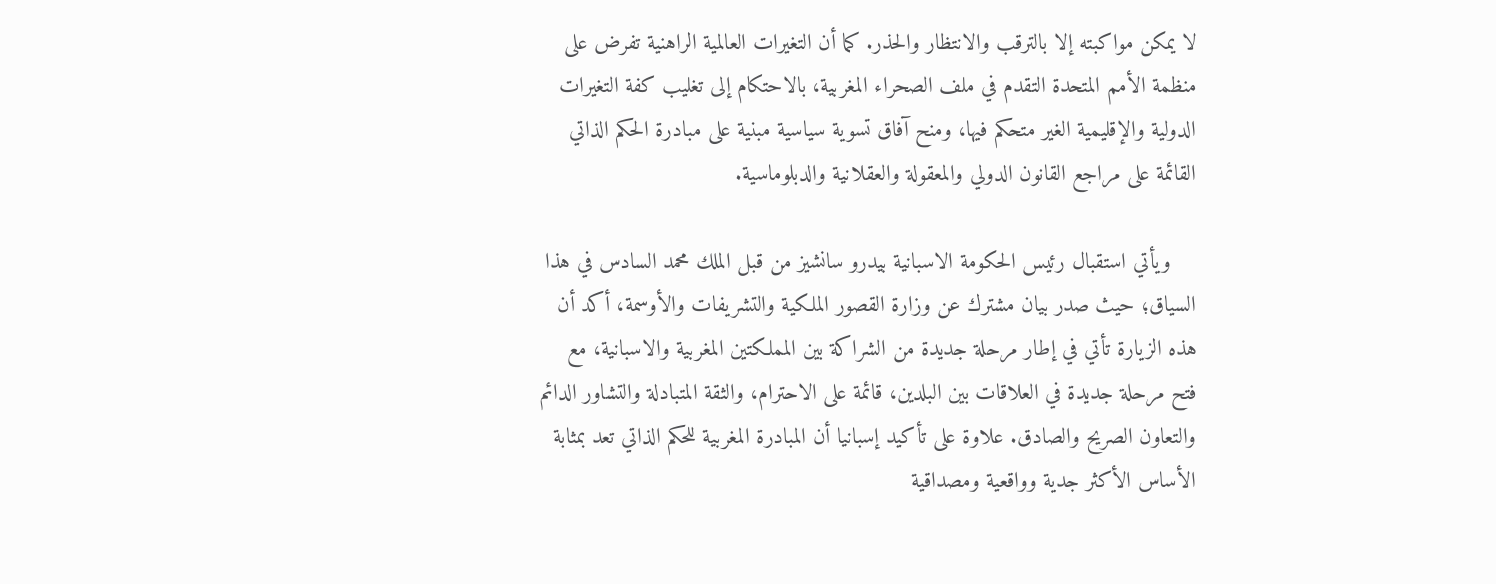لا يمكن مواكبته إلا بالترقب والانتظار والحذر. كما أن التغيرات العالمية الراهنية تفرض على منظمة الأمم المتحدة التقدم في ملف الصحراء المغربية، بالاحتكام إلى تغليب كفة التغيرات الدولية والإقليمية الغير متحكم فيها، ومنح آفاق تسوية سياسية مبنية على مبادرة الحكم الذاتي القائمة على مراجع القانون الدولي والمعقولة والعقلانية والدبلوماسية.

    ويأتي استقبال رئيس الحكومة الاسبانية بيدرو سانشيز من قبل الملك محمد السادس في هذا السياق؛ حيث صدر بيان مشترك عن وزارة القصور الملكية والتشريفات والأوسمة، أكد أن هذه الزيارة تأتي في إطار مرحلة جديدة من الشراكة بين المملكتين المغربية والاسبانية، مع فتح مرحلة جديدة في العلاقات بين البلدين، قائمة على الاحترام، والثقة المتبادلة والتشاور الدائم والتعاون الصريح والصادق. علاوة على تأكيد إسبانيا أن المبادرة المغربية للحكم الذاتي تعد بمثابة الأساس الأكثر جدية وواقعية ومصداقية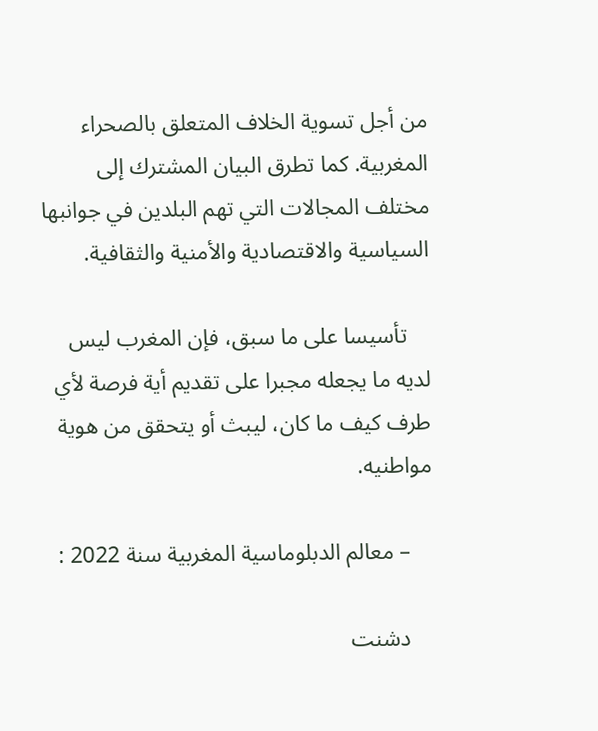من أجل تسوية الخلاف المتعلق بالصحراء المغربية. كما تطرق البيان المشترك إلى مختلف المجالات التي تهم البلدين في جوانبها السياسية والاقتصادية والأمنية والثقافية.

    تأسيسا على ما سبق، فإن المغرب ليس لديه ما يجعله مجبرا على تقديم أية فرصة لأي طرف كيف ما كان، ليبث أو يتحقق من هوية مواطنيه.

    – معالم الدبلوماسية المغربية سنة 2022 :

    دشنت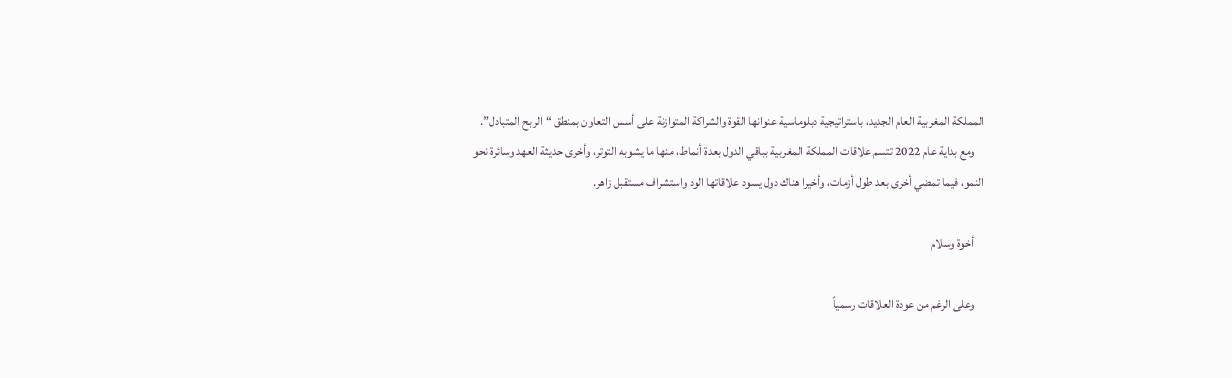المملكة المغربية العام الجديد، باستراتيجية دبلوماسية عنوانها القوة والشراكة المتوازنة على أسس التعاون بمنطق “الربح المتبادل”.
    ومع بداية عام 2022 تتسم علاقات المملكة المغربية بباقي الدول بعدة أنماط، منها ما يشوبه التوتر، وأخرى حديثة العهد وسائرة نحو النمو، فيما تمضي أخرى بعد طول أزمات، وأخيرا هناك دول يسود علاقاتها الود واستشراف مستقبل زاهر.

    أخوة وسلام

    وعلى الرغم من عودة العلاقات رسمياً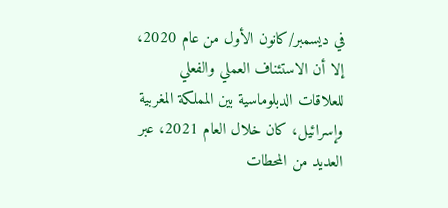في ديسمبر/كانون الأول من عام 2020، إلا أن الاستئناف العملي والفعلي للعلاقات الدبلوماسية بين المملكة المغربية وإسرائيل، كان خلال العام 2021، عبر العديد من المحطات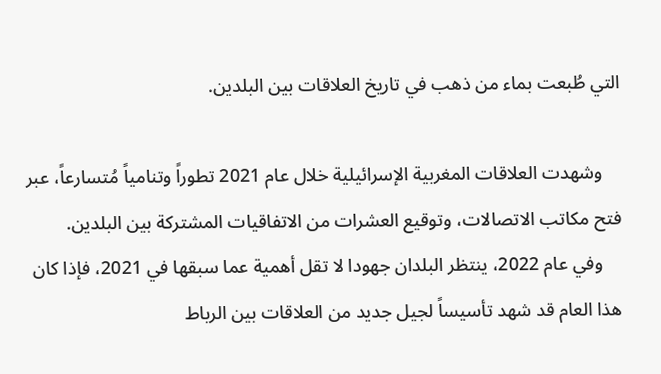التي طُبعت بماء من ذهب في تاريخ العلاقات بين البلدين.

    وشهدت العلاقات المغربية الإسرائيلية خلال عام 2021 تطوراً وتنامياً مُتسارعاً، عبر فتح مكاتب الاتصالات، وتوقيع العشرات من الاتفاقيات المشتركة بين البلدين.
    وفي عام 2022، ينتظر البلدان جهودا لا تقل أهمية عما سبقها في 2021، فإذا كان هذا العام قد شهد تأسيساً لجيل جديد من العلاقات بين الرباط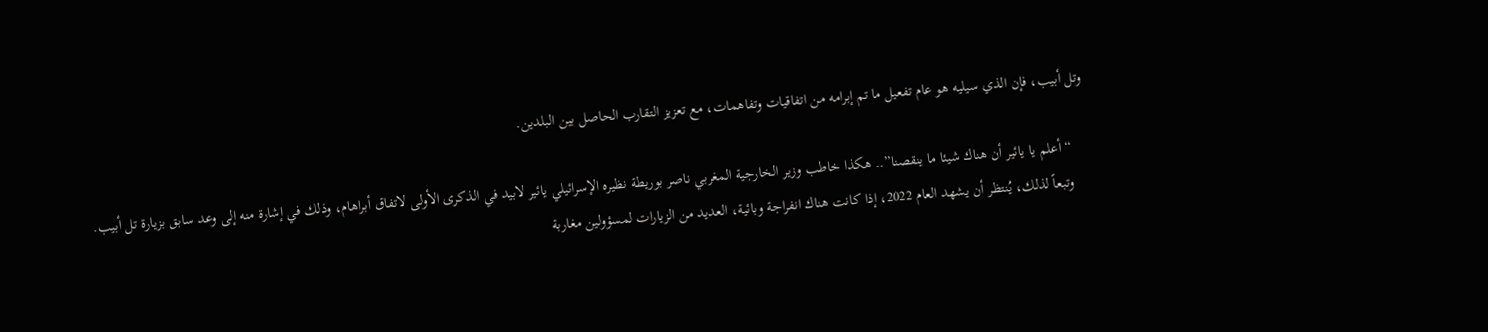وتل أبيب، فإن الذي سيليه هو عام تفعيل ما تم إبرامه من اتفاقيات وتفاهمات، مع تعزيز التقارب الحاصل بين البلدين.

    “أعلم يا يائير أن هناك شيئا ما ينقصنا”.. هكذا خاطب وزير الخارجية المغربي ناصر بوريطة نظيره الإسرائيلي يائير لابيد في الذكرى الأولى لاتفاق أبراهام، وذلك في إشارة منه إلى وعد سابق بزيارة تل أبيب.
    وتبعاً لذلك، يُنتظر أن يشهد العام 2022، إذا كانت هناك انفراجة وبائية، العديد من الزيارات لمسؤولين مغاربة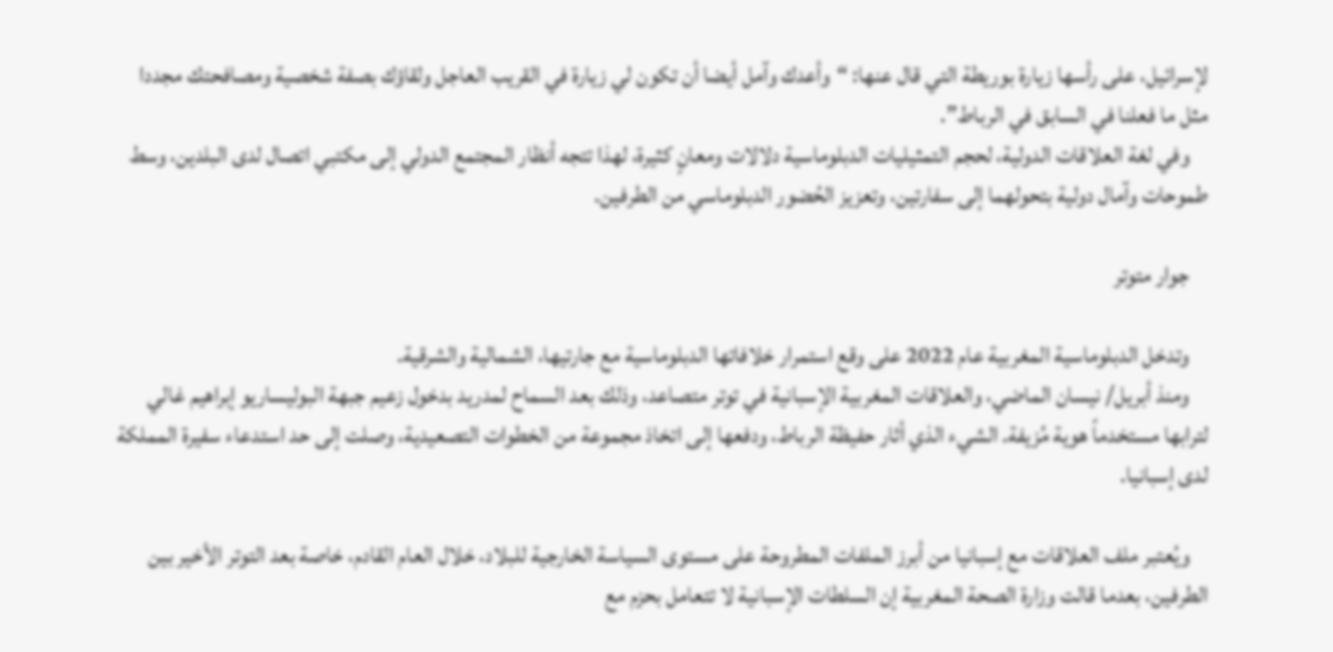لإسرائيل، على رأسها زيارة بوريطة التي قال عنها: “وأعدك وآمل أيضا أن تكون لي زيارة في القريب العاجل ولقاؤك بصفة شخصية ومصافحتك مجددا مثل ما فعلنا في السابق في الرباط”.
    وفي لغة العلاقات الدولية، لحجم التمثيليات الدبلوماسية دلالات ومعانٍ كثيرة، لهذا تتجه أنظار المجتمع الدولي إلى مكتبي اتصال لدى البلدين، وسط طموحات وآمال دولية بتحولهما إلى سفارتين، وتعزيز الحُضور الدبلوماسي من الطرفين.

    جوار متوتر

    وتدخل الدبلوماسية المغربية عام 2022 على وقع استمرار خلافاتها الدبلوماسية مع جارتيها، الشمالية والشرقية.
    ومنذ أبريل/ نيسان الماضي، والعلاقات المغربية الإسبانية في توتر متصاعد، وذلك بعد السماح لمدريد بدخول زعيم جبهة البوليساريو إبراهيم غالي لترابها مستخدماً هوية مُزيفة. الشيء الذي أثار حفيظة الرباط، ودفعها إلى اتخاذ مجموعة من الخطوات التصعيدية، وصلت إلى حد استدعاء سفيرة المملكة لدى إسبانيا.

    ويُعتبر ملف العلاقات مع إسبانيا من أبرز الملفات المطروحة على مستوى السياسة الخارجية للبلاد، خلال العام القادم، خاصة بعد التوتر الأخير بين الطرفين، بعدما قالت وزارة الصحة المغربية إن السلطات الإسبانية لا تتعامل بحزم مع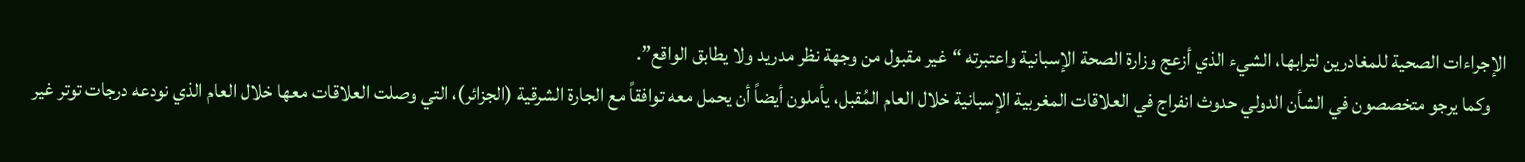الإجراءات الصحية للمغادرين لترابها، الشيء الذي أزعج وزارة الصحة الإسبانية واعتبرته “غير مقبول من وجهة نظر مدريد ولا يطابق الواقع”.
    وكما يرجو متخصصون في الشأن الدولي حدوث انفراج في العلاقات المغربية الإسبانية خلال العام المُقبل، يأملون أيضاً أن يحمل معه توافقاً مع الجارة الشرقية (الجزائر)، التي وصلت العلاقات معها خلال العام الذي نودعه درجات توتر غير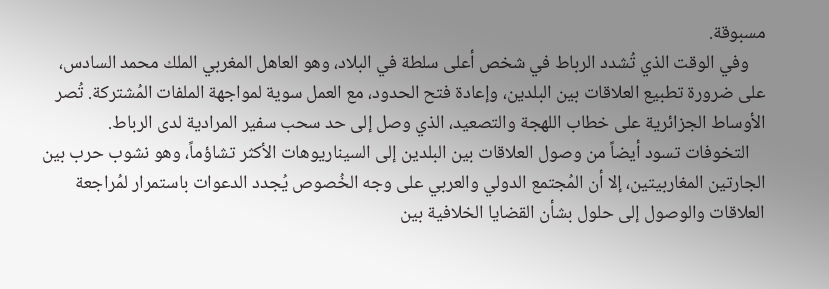مسبوقة.
    وفي الوقت الذي تُشدد الرباط في شخص أعلى سلطة في البلاد، وهو العاهل المغربي الملك محمد السادس، على ضرورة تطبيع العلاقات بين البلدين، وإعادة فتح الحدود، مع العمل سوية لمواجهة الملفات المُشتركة. تُصر الأوساط الجزائرية على خطاب اللهجة والتصعيد، الذي وصل إلى حد سحب سفير المرادية لدى الرباط.
    التخوفات تسود أيضاً من وصول العلاقات بين البلدين إلى السيناريوهات الأكثر تشاؤماً، وهو نشوب حرب بين الجارتين المغاربيتين، إلا أن المُجتمع الدولي والعربي على وجه الخُصوص يُجدد الدعوات باستمرار لمُراجعة العلاقات والوصول إلى حلول بشأن القضايا الخلافية بين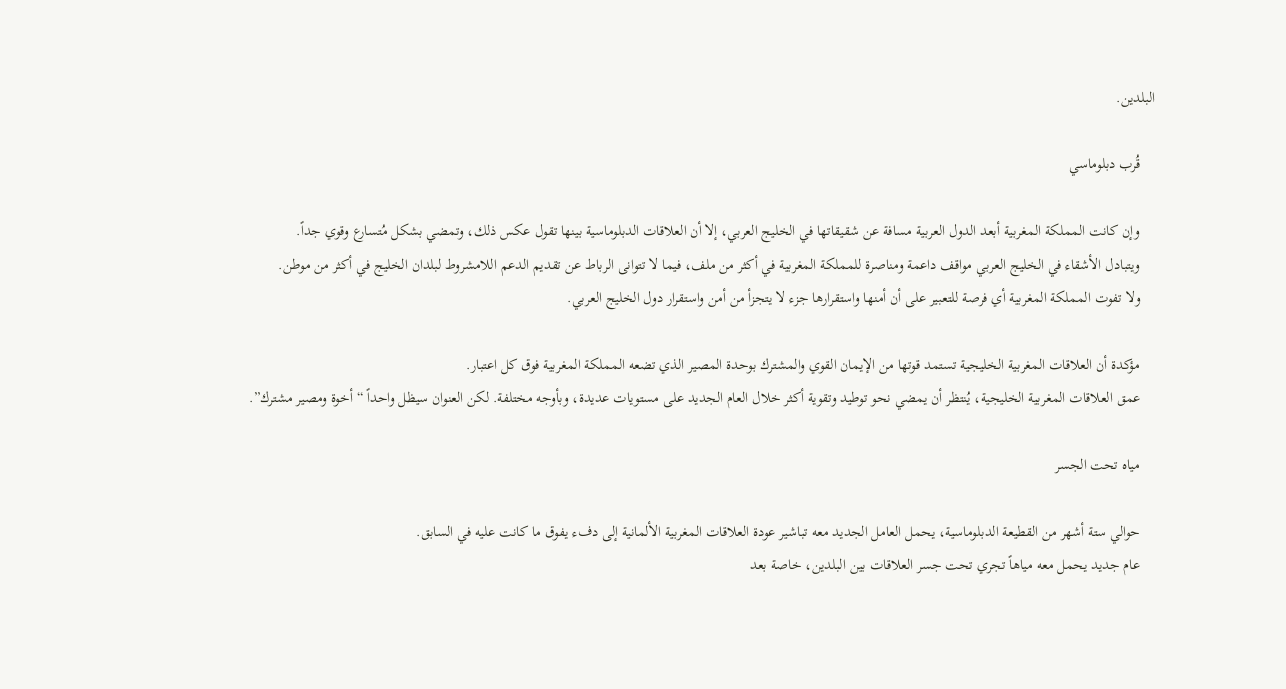البلدين.

    قُرب دبلوماسي

    وإن كانت المملكة المغربية أبعد الدول العربية مسافة عن شقيقاتها في الخليج العربي، إلا أن العلاقات الدبلوماسية بينها تقول عكس ذلك، وتمضي بشكل مُتسارع وقوي جداً.
    ويتبادل الأشقاء في الخليج العربي مواقف داعمة ومناصرة للمملكة المغربية في أكثر من ملف، فيما لا تتوانى الرباط عن تقديم الدعم اللامشروط لبلدان الخليج في أكثر من موطن.
    ولا تفوت المملكة المغربية أي فرصة للتعبير على أن أمنها واستقرارها جزء لا يتجزأ من أمن واستقرار دول الخليج العربي.

    مؤكدة أن العلاقات المغربية الخليجية تستمد قوتها من الإيمان القوي والمشترك بوحدة المصير الذي تضعه المملكة المغربية فوق كل اعتبار.
    عمق العلاقات المغربية الخليجية، يُنتظر أن يمضي نحو توطيد وتقوية أكثر خلال العام الجديد على مستويات عديدة، وبأوجه مختلفة. لكن العنوان سيظل واحداً “أخوة ومصير مشترك”.

    مياه تحت الجسر

    حوالي ستة أشهر من القطيعة الدبلوماسية، يحمل العامل الجديد معه تباشير عودة العلاقات المغربية الألمانية إلى دفء يفوق ما كانت عليه في السابق.
    عام جديد يحمل معه مياهاً تجري تحت جسر العلاقات بين البلدين، خاصة بعد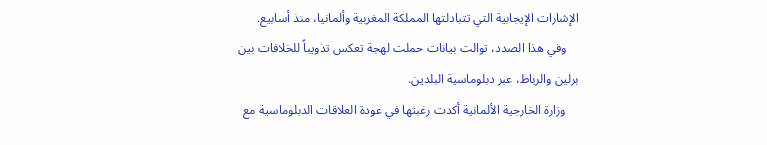الإشارات الإيجابية التي تتبادلتها المملكة المغربية وألمانيا، منذ أسابيع.
    وفي هذا الصدد، توالت بيانات حملت لهجة تعكس تذويباً للخلافات بين برلين والرباط، عبر دبلوماسية البلدين.
    وزارة الخارجية الألمانية أكدت رغبتها في عودة العلاقات الدبلوماسية مع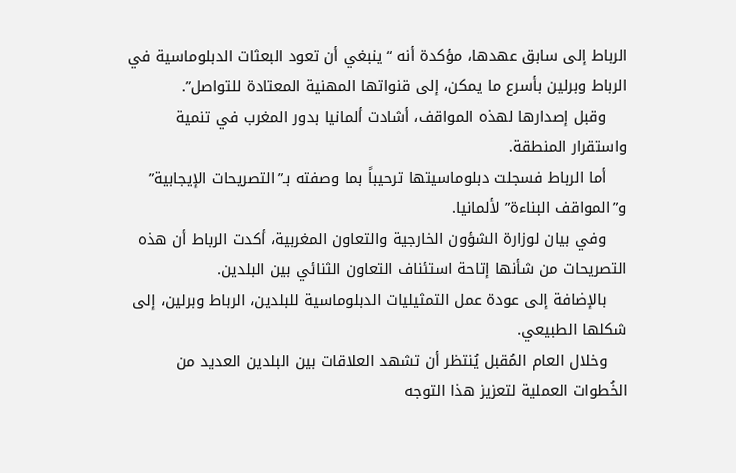الرباط إلى سابق عهدها، مؤكدة أنه “ينبغي أن تعود البعثات الدبلوماسية في الرباط وبرلين بأسرع ما يمكن، إلى قنواتها المهنية المعتادة للتواصل”.
    وقبل إصدارها لهذه المواقف، أشادت ألمانيا بدور المغرب في تنمية واستقرار المنطقة.
    أما الرباط فسجلت دبلوماسيتها ترحيباً بما وصفته بـ”التصريحات الإيجابية” و”المواقف البناءة” لألمانيا.
    وفي بيان لوزارة الشؤون الخارجية والتعاون المغربية، أكدت الرباط أن هذه التصريحات من شأنها إتاحة استئناف التعاون الثنائي بين البلدين.
    بالإضافة إلى عودة عمل التمثيليات الدبلوماسية للبلدين، الرباط وبرلين، إلى شكلها الطبيعي.
    وخلال العام المُقبل يُنتظر أن تشهد العلاقات بين البلدين العديد من الخُطوات العملية لتعزيز هذا التوجه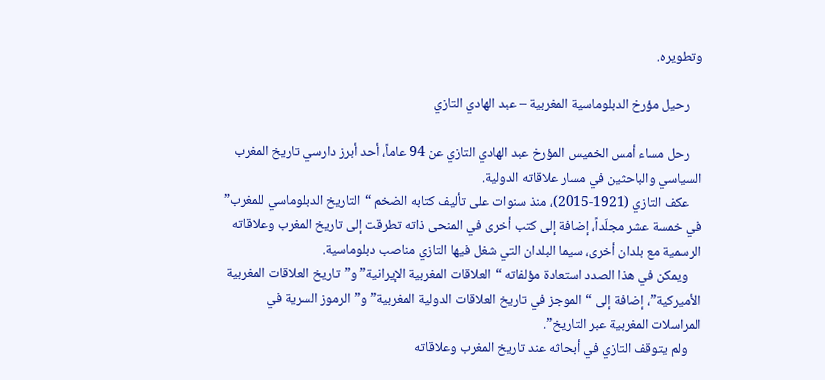وتطويره.

    رحيل مؤرخ الدبلوماسية المغربية – عبد الهادي التازي

    رحل مساء أمس الخميس المؤرخ عبد الهادي التازي عن 94 عاماً، أحد أبرز دارسي تاريخ المغرب السياسي والباحثين في مسار علاقاته الدولية.
    عكف التازي (1921-2015)، منذ سنوات على تأليف كتابه الضخم “التاريخ الدبلوماسي للمغرب” في خمسة عشر مجلّداً، إضافة إلى كتب أخرى في المنحى ذاته تطرقت إلى تاريخ المغرب وعلاقاته الرسمية مع بلدان أخرى، سيما البلدان التي شغل فيها التازي مناصب دبلوماسية.
    ويمكن في هذا الصدد استعادة مؤلفاته “العلاقات المغربية الإيرانية” و”تاريخ العلاقات المغربية الأميركية”، إضافة إلى “الموجز في تاريخ العلاقات الدولية المغربية” و”الرموز السرية في المراسلات المغربية عبر التاريخ”.
    ولم يتوقف التازي في أبحاثه عند تاريخ المغرب وعلاقاته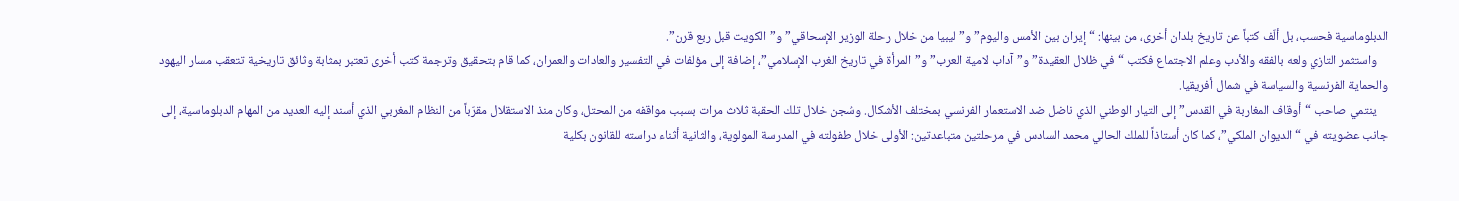الدبلوماسية فحسب، بل ألّف كتباً عن تاريخ بلدان أخرى، من بينها: “إيران بين الأمس واليوم” و”ليبيا من خلال رحلة الوزير الإسحاقي” و”الكويت قبل ربع قرن”.
    واستثمر التازي ولعه بالفقه والأدب وعلم الاجتماع فكتب “في ظلال العقيدة” و”آداب لامية العرب” و”المرأة في تاريخ الغرب الإسلامي”، إضافة إلى مؤلفات في التفسير والعادات والعمران، كما قام بتحقيق وترجمة كتب أخرى تعتبر بمثابة وثائق تاريخية تتعقب مسار اليهود والحماية الفرنسية والسياسة في شمال أفريقيا.
    ينتمي صاحب “أوقاف المغاربة في القدس” إلى التيار الوطني الذي ناضل ضد الاستعمار الفرنسي بمختلف الأشكال. وسُجن خلال تلك الحقبة ثلاث مرات بسبب مواقفه من المحتل، وكان منذ الاستقلال مقرّباً من النظام المغربي الذي أسند إليه العديد من المهام الدبلوماسية، إلى جانب عضويته في “الديوان الملكي”، كما كان أستاذاً للملك الحالي محمد السادس في مرحلتين متباعدتين: الأولى خلال طفولته في المدرسة المولوية، والثانية أثناء دراسته للقانون بكلية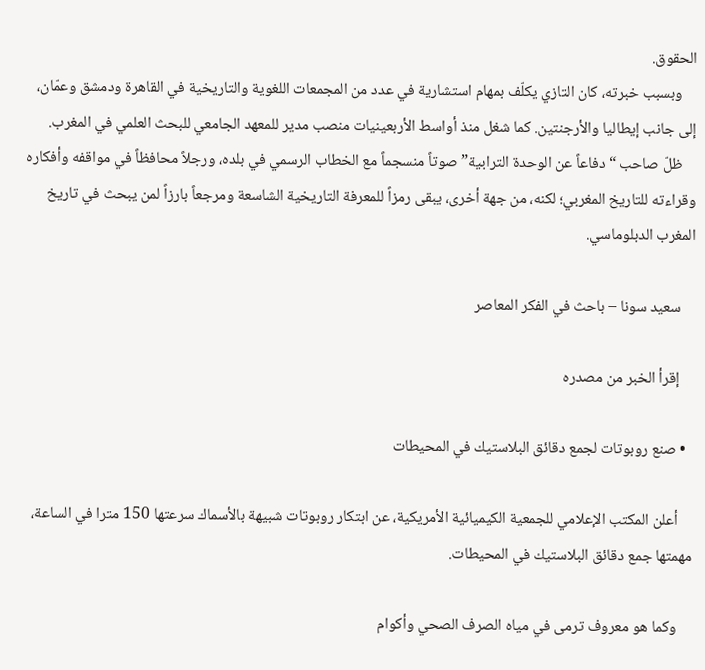الحقوق.
    وبسبب خبرته، كان التازي يكلّف بمهام استشارية في عدد من المجمعات اللغوية والتاريخية في القاهرة ودمشق وعمّان، إلى جانب إيطاليا والأرجنتين. كما شغل منذ أواسط الأربعينيات منصب مدير للمعهد الجامعي للبحث العلمي في المغرب.
    ظلّ صاحب “دفاعاً عن الوحدة الترابية” صوتاً منسجماً مع الخطاب الرسمي في بلده، ورجلاً محافظاً في مواقفه وأفكاره وقراءته للتاريخ المغربي؛ لكنه، من جهة أخرى، يبقى رمزاً للمعرفة التاريخية الشاسعة ومرجعاً بارزاً لمن يبحث في تاريخ المغرب الدبلوماسي.

    سعيد سونا – باحث في الفكر المعاصر

    إقرأ الخبر من مصدره

  • صنع روبوتات لجمع دقائق البلاستيك في المحيطات

    أعلن المكتب الإعلامي للجمعية الكيميائية الأمريكية، عن ابتكار روبوتات شبيهة بالأسماك سرعتها 150 مترا في الساعة، مهمتها جمع دقائق البلاستيك في المحيطات.

    وكما هو معروف ترمى في مياه الصرف الصحي وأكوام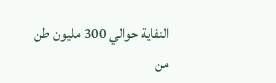النفاية حوالي 300 مليون طن من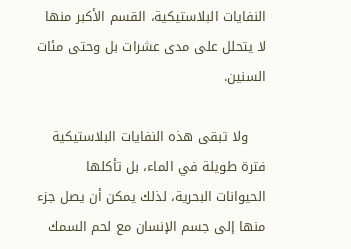النفايات البلاستيكية، القسم الأكبر منها لا يتحلل على مدى عشرات بل وحتى مئات السنين.

    ولا تبقى هذه النفايات البلاستيكية فترة طويلة في الماء، بل تأكلها الحيوانات البحرية، لذلك يمكن أن يصل جزء منها إلى جسم الإنسان مع لحم السمك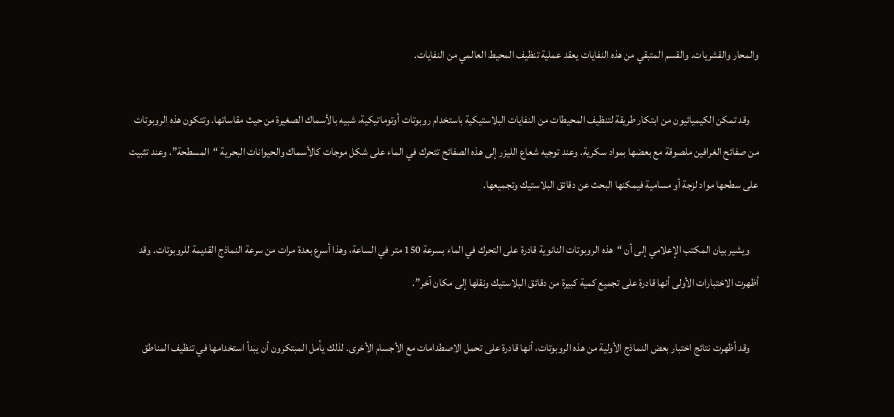والمحار والقشريات. والقسم المتبقي من هذه النفايات يعقد عملية تنظيف المحيط العالمي من النفايات.

    وقد تمكن الكيميائيون من ابتكار طريقة لتنظيف المحيطات من النفايات البلاستيكية باستخدام روبوتات أوتوماتيكية، شبيه بالأسماك الصغيرة من حيث مقاساتها. وتتكون هذه الروبوتات من صفائح الغرافين ملصوقة مع بعضها بمواد سكرية. وعند توجيه شعاع الليزر إلى هذه الصفائح تتحرك في الماء على شكل موجات كالأسماك والحيوانات البحرية “المسطحة”. وعند تثبيت على سطحها مواد لزجة أو مسامية فيمكنها البحث عن دقائق البلاستيك وتجميعها.

    ويشير بيان المكتب الإعلامي إلى أن “هذه الروبوتات النانوية قادرة على التحرك في الماء بسرعة 150 متر في الساعة، وهذا أسرع بعدة مرات من سرعة النماذج القديمة للروبوتات. وقد أظهرت الاختبارات الأولى أنها قادرة على تجميع كمية كبيرة من دقائق البلاستيك ونقلها إلى مكان آخر”.

    وقد أظهرت نتائج اختبار بعض النماذج الأولية من هذه الروبوتات، أنها قادرة على تحمل الاصطدامات مع الأجسام الأخرى. لذلك يأمل المبتكرون أن يبدأ استخدامها في تنظيف المناطق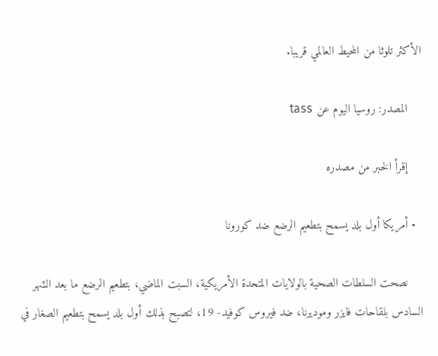الأكثر تلوثا من المحيط العالمي قريبا.

    المصدر: روسيا اليوم عن tass

    إقرأ الخبر من مصدره

  • أمريكا أول بلد يسمح بتطعيم الرضع ضد كورونا

    نصحت السلطات الصحية بالولايات المتحدة الأمريكية، السبت الماضي، بتطعيم الرضع ما بعد الشهر السادس بلقاحات فايزر وموديرنا، ضد فيروس كوفيد- 19، لتصبح بذلك أول بلد يسمح بتطعيم الصغار في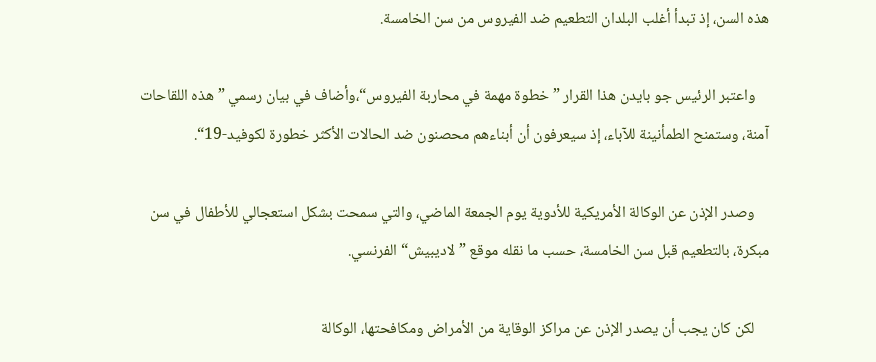هذه السن، إذ تبدأ أغلب البلدان التطعيم ضد الفيروس من سن الخامسة.

    واعتبر الرئيس جو بايدن هذا القرار ”خطوة مهمة في محاربة الفيروس“،وأضاف في بيان رسمي ”هذه اللقاحات آمنة، وستمنح الطمأنينة للآباء، إذ سيعرفون أن أبناءهم محصنون ضد الحالات الأكثر خطورة لكوفيد-19“.

    وصدر الإذن عن الوكالة الأمريكية للأدوية يوم الجمعة الماضي، والتي سمحت بشكل استعجالي للأطفال في سن مبكرة، بالتطعيم قبل سن الخامسة، حسب ما نقله موقع ”لاديبيش“ الفرنسي.

    لكن كان يجب أن يصدر الإذن عن مراكز الوقاية من الأمراض ومكافحتها، الوكالة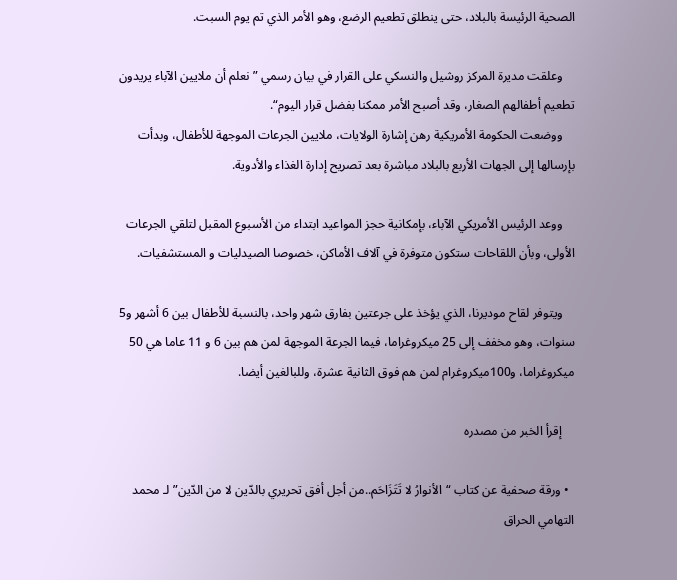الصحية الرئيسة بالبلاد، حتى ينطلق تطعيم الرضع، وهو الأمر الذي تم يوم السبت.

    وعلقت مديرة المركز روشيل والنسكي على القرار في بيان رسمي ”نعلم أن ملايين الآباء يريدون تطعيم أطفالهم الصغار، وقد أصبح الأمر ممكنا بفضل قرار اليوم“.
    ووضعت الحكومة الأمريكية رهن إشارة الولايات، ملايين الجرعات الموجهة للأطفال، وبدأت بإرسالها إلى الجهات الأربع بالبلاد مباشرة بعد تصريح إدارة الغذاء والأدوية.

    ووعد الرئيس الأمريكي الآباء، بإمكانية حجز المواعيد ابتداء من الأسبوع المقبل لتلقي الجرعات الأولى، وبأن اللقاحات ستكون متوفرة في آلاف الأماكن، خصوصا الصيدليات و المستشفيات.

    ويتوفر لقاح موديرنا، الذي يؤخذ على جرعتين بفارق شهر واحد، بالنسبة للأطفال بين 6 أشهر و5 سنوات، وهو مخفف إلى 25 ميكروغراما، فيما الجرعة الموجهة لمن هم بين 6 و 11 عاما هي 50 ميكروغراما، و100ميكروغرام لمن هم فوق الثانية عشرة، وللبالغين أيضا.

    إقرأ الخبر من مصدره

  • ورقة صحفية عن كتاب “الأنوارُ لا تَتَزَاحَم..من أجل أفق تحريري بالدّين لا من الدّين” لـ محمد التهامي الحراق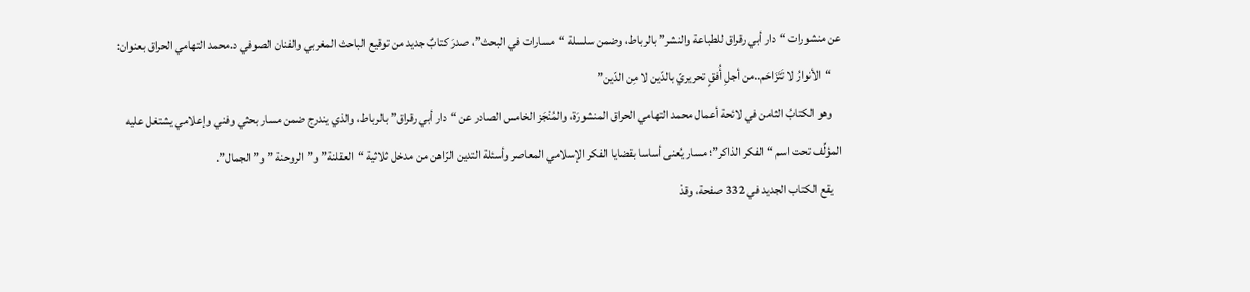عن منشورات “دار أبي رقراق للطباعة والنشر” بالرباط، وضمن سلسلة “مسارات في البحث”، صدرَ كتابٌ جديد من توقيع الباحث المغربي والفنان الصوفي د.محمد التهامي الحراق بعنوان:
    “الأنوارُ لا تَتَزَاحَم..من أجلِ أُفقٍ تحريريّ بالدّين لا مِن الدّين”
    وهو الكتابُ الثامن في لائحة أعمال محمد التهامي الحراق المنشورَة، والمُنْجَز الخامس الصادر عن “دار أبي رقراق” بالرباط، والذي يندرج ضمن مسار بحثي وفني وإعلامي يشتغل عليه المؤلِّف تحت اسم “الفكر الذاكر”؛ مسار يُعنى أساسا بقضايا الفكر الإسلامي المعاصر وأسئلة التدين الرّاهن من مدخل ثلاثية “العقلنة” و”الروحنة ” و”الجمال”.
    يقع الكتاب الجديد في 332 صفحة، وقدْ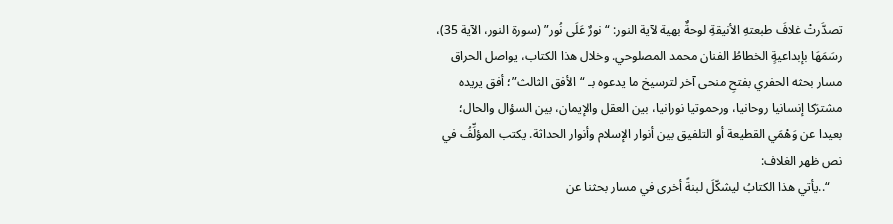تصدَّرتْ غلافَ طبعتهِ الأنيقةِ لوحةٌ بهية لآية النور: “نورٌ عَلَى نُور” (سورة النور، الآية 35)، رسَمَهَا بإبداعيةٍ الخطاطُ الفنان محمد المصلوحي. وخلال هذا الكتاب، يواصل الحراق مسار بحثه الحفري بفتحِ منحى آخر لترسيخ ما يدعوه بـ “الأفق الثالث”؛ أفق يريده مشترَكا إنسانيا روحانيا، ورحموتيا نورانيا، بين العقل والإيمان، بين السؤال والحال؛ بعيدا عن وَهْمَي القطيعة أو التلفيق بين أنوار الإسلام وأنوار الحداثة. يكتب المؤلِّفُ في نص ظهر الغلاف:
    “..يأتي هذا الكتابُ ليشكّلَ لبنةً أخرى في مسار بحثنا عن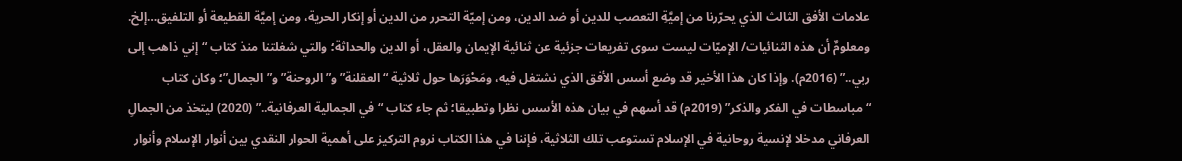علامات الأفق الثالث الذي يحرّرنا من إميَّةِ التعصب للدين أو ضد الدين، ومن إميّة التحرر من الدين أو إنكار الحرية، ومن إميَّة القطيعة أو التلفيق…إلخ. ومعلومٌ أن هذه الثنائيات/ الإميّات ليست سوى تفريعات جزئية عن ثنائية الإيمان والعقل، أو الدين والحداثة؛ والتي شغلتنا منذ كتاب “إني ذاهب إلى ربي..” (2016م). وإذا كان هذا الأخير قد وضع أسس الأفق الذي نشتغل فيه، ومَحْوَرَها حول ثلاثية “العقلنة” و”الروحنة” و”الجمال”؛ وكان كتاب “مباسطات في الفكر والذكر” (2019م) قد أسهم في بيان هذه الأسس نظرا وتطبيقا؛ ثم جاء كتاب “في الجمالية العرفانية..” (2020) ليتخذ من الجمالِ العرفاني مدخلا لإنسية روحانية في الإسلام تستوعب تلك الثلاثية، فإننا في هذا الكتاب نروم التركيز على أهمية الحوار النقدي بين أنوار الإسلام وأنوار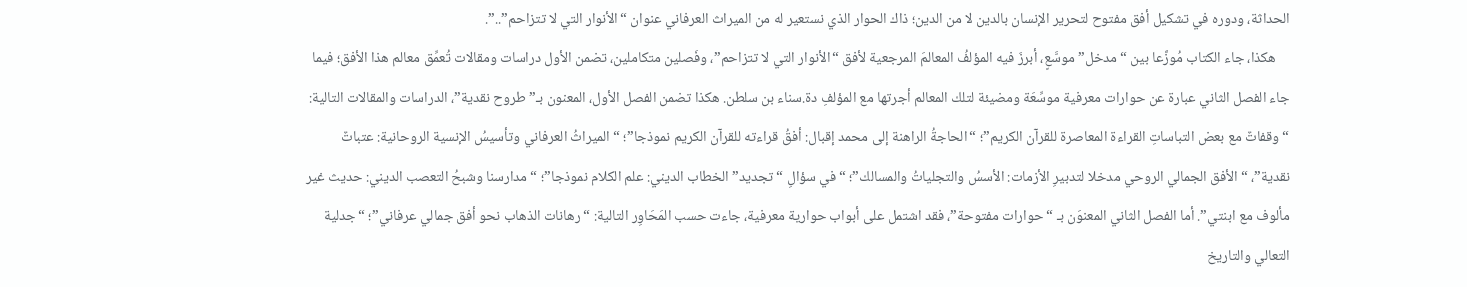الحداثة، ودوره في تشكيل أفق مفتوح لتحرير الإنسان بالدين لا من الدين؛ ذاك الحوار الذي نستعير له من الميراث العرفاني عنوان “الأنوار التي لا تتزاحم”..”.
    هكذا، جاء الكتاب مُوزَّعا بين “مدخل” موسَّعٍ، أبرزَ فيه المؤلفُ المعالمَ المرجعية لأفق “الأنوار التي لا تتزاحم”، وفَصلين متكاملين، تضمن الأول دراسات ومقالات تُعمِّق معالم هذا الأفق؛ فيما جاء الفصل الثاني عبارة عن حوارات معرفية موسِّعَة ومضيئة لتلك المعالم أجرتها مع المؤلفِ دة.سناء بن سلطن. هكذا تضمن الفصل الأول، المعنون بـ” طروح نقدية”، الدراسات والمقالات التالية: “وقفاتٌ مع بعض التباساتِ القراءة المعاصرة للقرآن الكريم”؛ “الحاجةُ الراهنة إلى محمد إقبال: أفقُ قراءته للقرآن الكريم نموذجا”؛ “الميراثُ العرفاني وتأسيسُ الإنسية الروحانية: عتباتٌ نقدية”، “الأفق الجمالي الروحي مدخلا لتدبيرِ الأزمات: الأسسُ والتجلياتُ والمسالك”؛ “في سؤالِ “تجديد” الخطاب الديني: علم الكلام نموذجا”؛ “مدارسنا وشبحُ التعصب الديني: حديث غير مألوف مع ابنتي”. أما الفصل الثاني المعنوَن بـ “حوارات مفتوحة”، فقد اشتمل على أبواب حوارية معرفية، جاءت حسب المَحَاوِر التالية: “رهانات الذهاب نحو أفق جمالي عرفاني”؛ “جدلية التعالي والتاريخ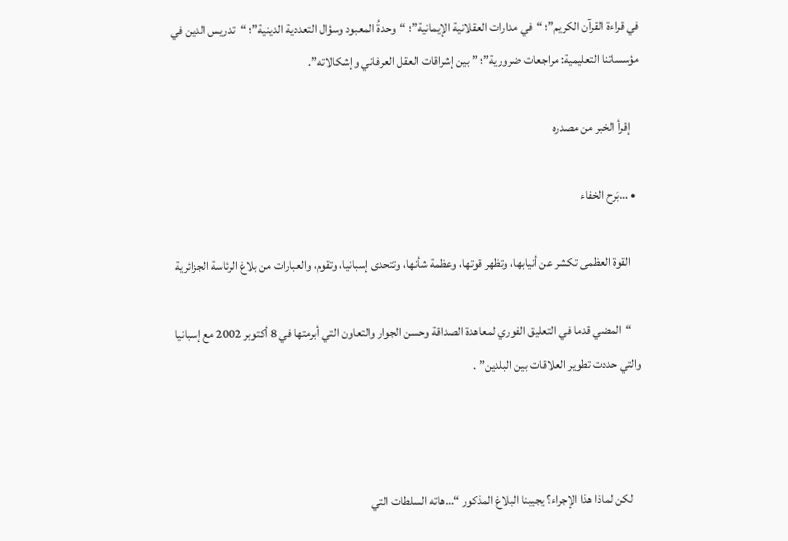في قراءة القرآن الكريم”؛ “في مدارات العقلانية الإيمانية”؛ “وحدةُ المعبود وسؤال التعددية الدينية”؛ “تدريس الدين في مؤسساتنا التعليمية: مراجعات ضرورية”؛ ” بين إشراقات العقل العرفاني وإشكالاته”.

    إقرأ الخبر من مصدره

  • …بَرح الخفاء

    القوة العظمى تكشر عن أنيابها، وتظهر قوتها، وعظمة شأنها، وتتحدى إسبانيا، وتقوم، والعبارات من بلاغ الرئاسة الجزائرية

    “المضي قدما في التعليق الفوري لمعاهدة الصداقة وحسن الجوار والتعاون التي أبرمتها في 8 أكتوبر 2002 مع إسبانيا والتي حددت تطوير العلاقات بين البلدين” .



    لكن لماذا هذا الإجراء؟ يجيبنا البلاغ المذكور “…هاته السلطات التي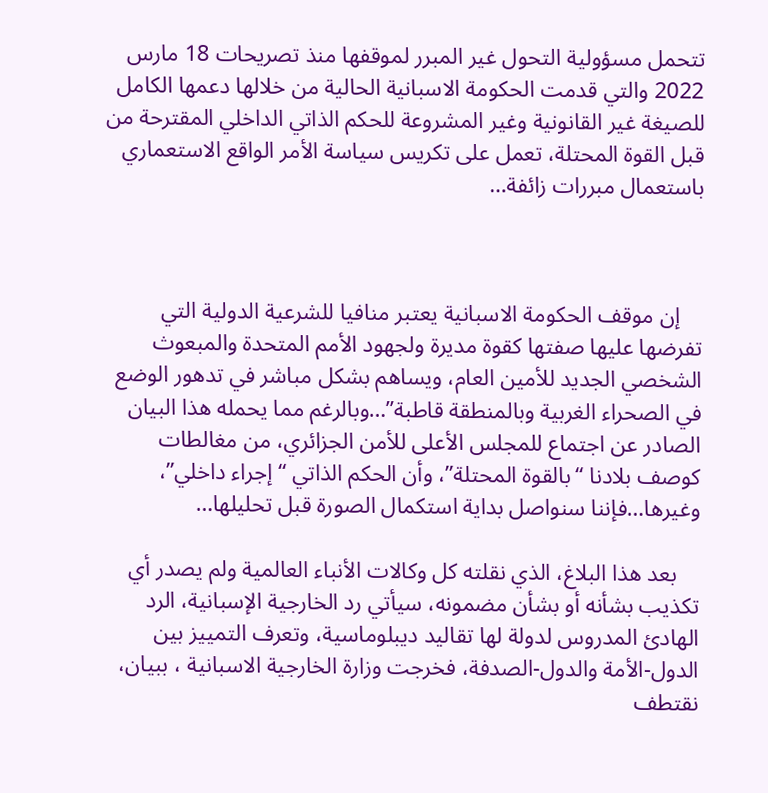تتحمل مسؤولية التحول غير المبرر لموقفها منذ تصريحات 18 مارس 2022 والتي قدمت الحكومة الاسبانية الحالية من خلالها دعمها الكامل للصيغة غير القانونية وغير المشروعة للحكم الذاتي الداخلي المقترحة من قبل القوة المحتلة، تعمل على تكريس سياسة الأمر الواقع الاستعماري باستعمال مبررات زائفة…



    إن موقف الحكومة الاسبانية يعتبر منافيا للشرعية الدولية التي تفرضها عليها صفتها كقوة مديرة ولجهود الأمم المتحدة والمبعوث الشخصي الجديد للأمين العام، ويساهم بشكل مباشر في تدهور الوضع في الصحراء الغربية وبالمنطقة قاطبة”…وبالرغم مما يحمله هذا البيان الصادر عن اجتماع للمجلس الأعلى للأمن الجزائري، من مغالطات كوصف بلادنا “بالقوة المحتلة”، وأن الحكم الذاتي “إجراء داخلي”، وغيرها…فإننا سنواصل بداية استكمال الصورة قبل تحليلها…

    بعد هذا البلاغ، الذي نقلته كل وكالات الأنباء العالمية ولم يصدر أي تكذيب بشأنه أو بشأن مضمونه، سيأتي رد الخارجية الإسبانية، الرد الهادئ المدروس لدولة لها تقاليد ديبلوماسية، وتعرف التمييز بين الدول-الأمة والدول-الصدفة، فخرجت وزارة الخارجية الاسبانية ، ببيان، نقتطف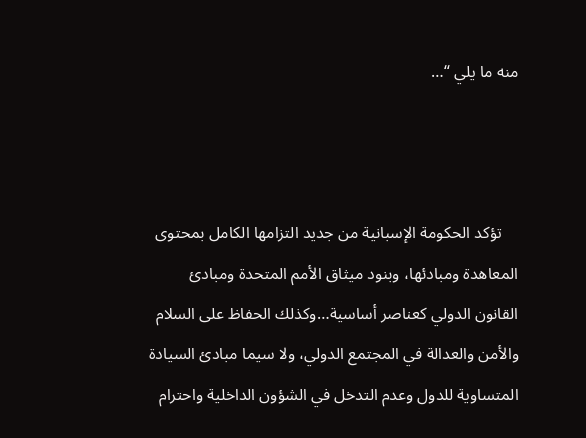منه ما يلي “…



    تؤكد الحكومة الإسبانية من جديد التزامها الكامل بمحتوى المعاهدة ومبادئها، وبنود ميثاق الأمم المتحدة ومبادئ القانون الدولي كعناصر أساسية…وكذلك الحفاظ على السلام والأمن والعدالة في المجتمع الدولي، ولا سيما مبادئ السيادة المتساوية للدول وعدم التدخل في الشؤون الداخلية واحترام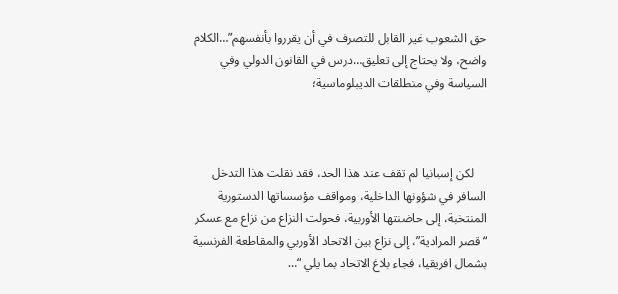حق الشعوب غير القابل للتصرف في أن يقرروا بأنفسهم”…الكلام واضح، ولا يحتاج إلى تعليق…درس في القانون الدولي وفي السياسة وفي منطلقات الديبلوماسية؛



    لكن إسبانيا لم تقف عند هذا الحد، فقد نقلت هذا التدخل السافر في شؤونها الداخلية، ومواقف مؤسساتها الدستورية المنتخبة، إلى حاضنتها الأوربية، فحولت النزاع من نزاع مع عسكر “قصر المرادية”، إلى نزاع بين الاتحاد الأوربي والمقاطعة الفرنسية بشمال افريقيا، فجاء بلاغ الاتحاد بما يلي “…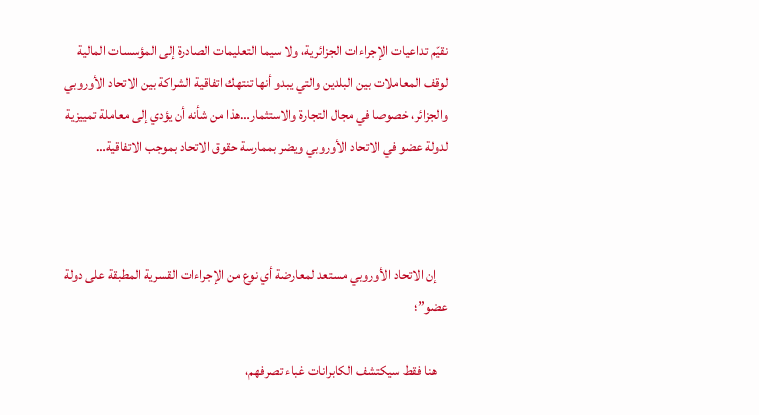نقيّم تداعيات الإجراءات الجزائرية، ولا سيما التعليمات الصادرة إلى المؤسسات المالية لوقف المعاملات بين البلدين والتي يبدو أنها تنتهك اتفاقية الشراكة بين الاتحاد الأوروبي والجزائر، خصوصا في مجال التجارة والاستثمار…هذا من شأنه أن يؤدي إلى معاملة تمييزية لدولة عضو في الاتحاد الأوروبي ويضر بممارسة حقوق الاتحاد بموجب الاتفاقية…



    إن الاتحاد الأوروبي مستعد لمعارضة أي نوع من الإجراءات القسرية المطبقة على دولة عضو”؛

    هنا فقط سيكتشف الكابرانات غباء تصرفهم،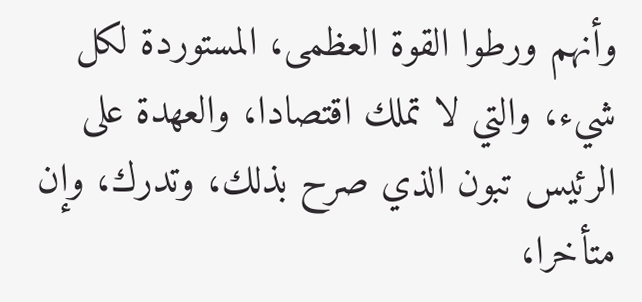وأنهم ورطوا القوة العظمى، المستوردة لكل شيء، والتي لا تملك اقتصادا، والعهدة على الرئيس تبون الذي صرح بذلك، وتدرك، وإن متأخرا،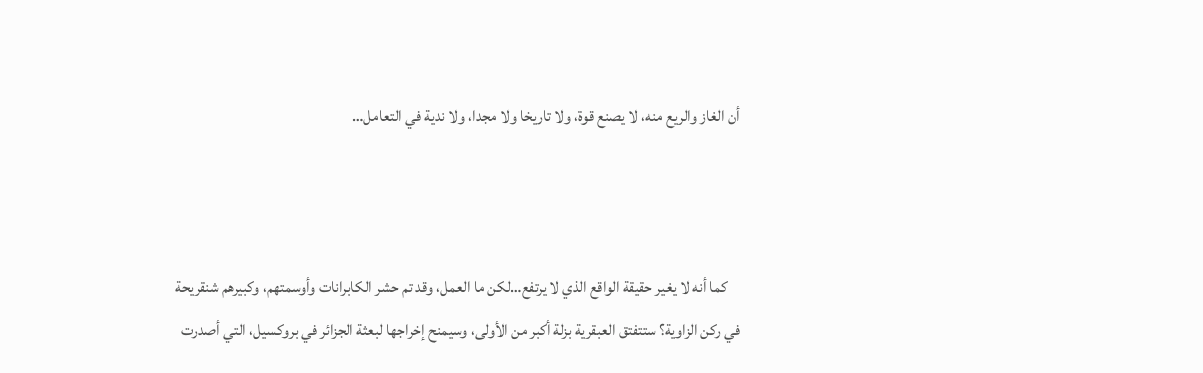أن الغاز والريع منه، لا يصنع قوة، ولا تاريخا ولا مجدا، ولا ندية في التعامل…



    كما أنه لا يغير حقيقة الواقع الذي لا يرتفع…لكن ما العمل، وقد تم حشر الكابرانات وأوسمتهم، وكبيرهم شنقريحة في ركن الزاوية؟ ستتفتق العبقرية بزلة أكبر من الأولى، وسيمنح إخراجها لبعثة الجزائر في بروكسيل، التي أصدرت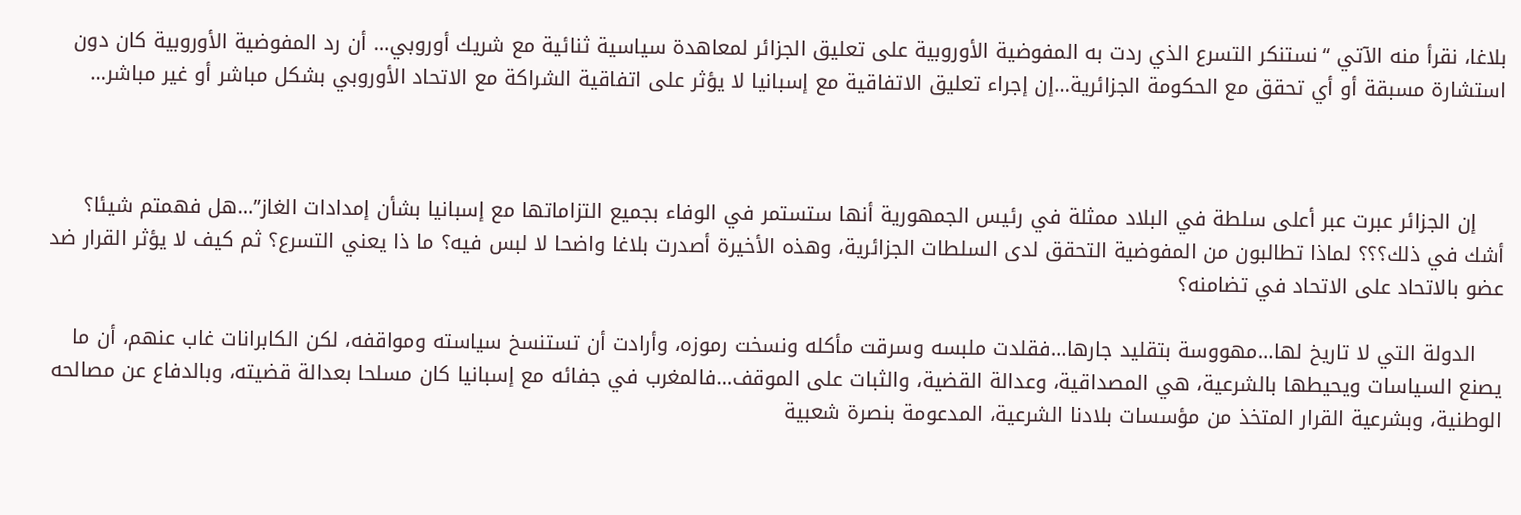بلاغا، نقرأ منه الآتي “نستنكر التسرع الذي ردت به المفوضية الأوروبية على تعليق الجزائر لمعاهدة سياسية ثنائية مع شريك أوروبي… أن رد المفوضية الأوروبية كان دون استشارة مسبقة أو أي تحقق مع الحكومة الجزائرية…إن إجراء تعليق الاتفاقية مع إسبانيا لا يؤثر على اتفاقية الشراكة مع الاتحاد الأوروبي بشكل مباشر أو غير مباشر…



    إن الجزائر عبرت عبر أعلى سلطة في البلاد ممثلة في رئيس الجمهورية أنها ستستمر في الوفاء بجميع التزاماتها مع إسبانيا بشأن إمدادات الغاز”…هل فهمتم شيئا؟ أشك في ذلك؟؟؟ لماذا تطالبون من المفوضية التحقق لدى السلطات الجزائرية، وهذه الأخيرة أصدرت بلاغا واضحا لا لبس فيه؟ ما ذا يعني التسرع؟ ثم كيف لا يؤثر القرار ضد عضو بالاتحاد على الاتحاد في تضامنه؟

    الدولة التي لا تاريخ لها…مهووسة بتقليد جارها…فقلدت ملبسه وسرقت مأكله ونسخت رموزه، وأرادت أن تستنسخ سياسته ومواقفه، لكن الكابرانات غاب عنهم، أن ما يصنع السياسات ويحيطها بالشرعية، هي المصداقية، وعدالة القضية، والثبات على الموقف…فالمغرب في جفائه مع إسبانيا كان مسلحا بعدالة قضيته، وبالدفاع عن مصالحه الوطنية، وبشرعية القرار المتخذ من مؤسسات بلادنا الشرعية، المدعومة بنصرة شعبية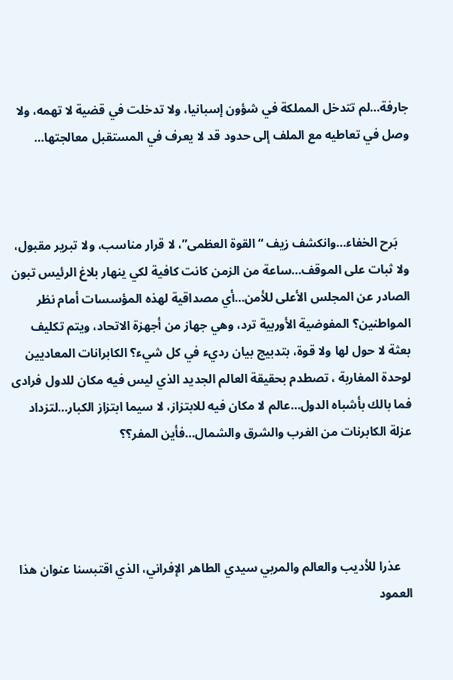جارفة…لم تتدخل المملكة في شؤون إسبانيا، ولا تدخلت في قضية لا تهمه، ولا وصل في تعاطيه مع الملف إلى حدود قد لا يعرف في المستقبل معالجتها…



    بَرح الخفاء…وانكشف زيف “القوة العظمى”، لا قرار مناسب، ولا تبرير مقبول، ولا ثبات على الموقف…ساعة من الزمن كانت كافية لكي ينهار بلاغ الرئيس تبون الصادر عن المجلس الأعلى للأمن…أي مصداقية لهذه المؤسسات أمام نظر المواطنين؟ المفوضية الأوربية ترد، وهي جهاز من أجهزة الاتحاد، ويتم تكليف بعثة لا حول لها ولا قوة، بتدبيج بيان رديء في كل شيء؟ الكابرانات المعاديين لوحدة المغاربة ، تصطدم بحقيقة العالم الجديد الذي ليس فيه مكان للدول فرادى فما بالك بأشباه الدول…عالم لا مكان فيه للابتزاز، لا سيما ابتزاز الكبار…لتزداد عزلة الكابرنات من الغرب والشرق والشمال…فأين المفر؟؟




    عذرا للأديب والعالم والمربي سيدي الطاهر الإفراني، الذي اقتبسنا عنوان هذا العمود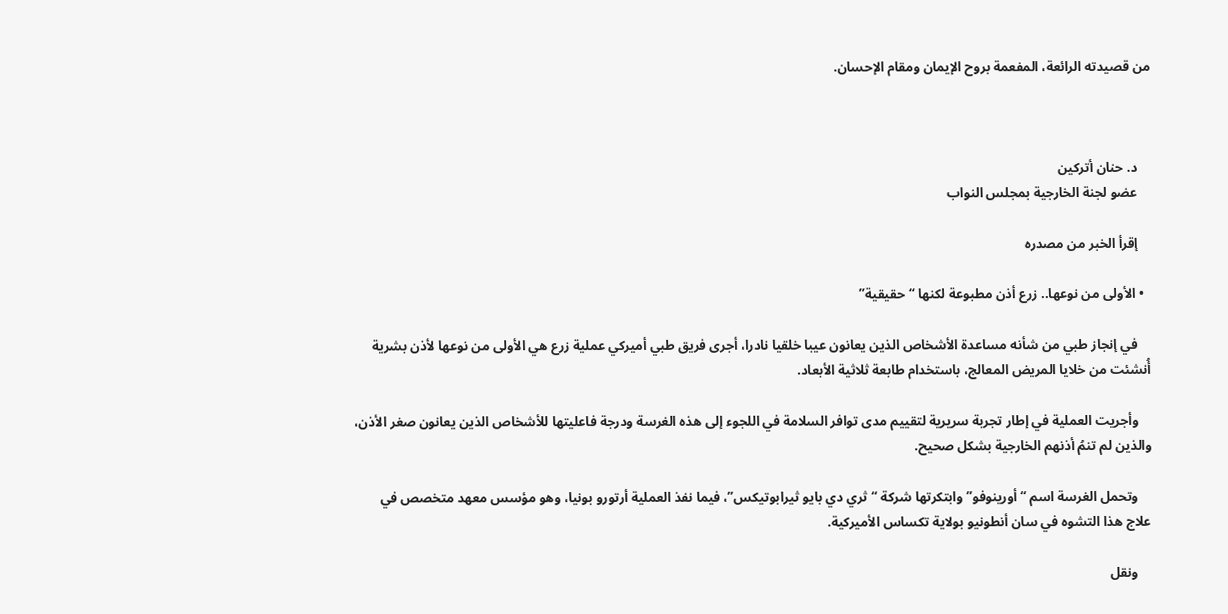من قصيدته الرائعة، المفعمة بروح الإيمان ومقام الإحسان.



    د. حنان أتركين
    عضو لجنة الخارجية بمجلس النواب

    إقرأ الخبر من مصدره

  • الأولى من نوعها.. زرع أذن مطبوعة لكنها “حقيقية”

    في إنجاز طبي من شأنه مساعدة الأشخاص الذين يعانون عيبا خلقيا نادرا، أجرى فريق طبي أميركي عملية زرع هي الأولى من نوعها لأذن بشرية أُنشئت من خلايا المريض المعالج، باستخدام طابعة ثلاثية الأبعاد.

    وأجريت العملية في إطار تجربة سريرية لتقييم مدى توافر السلامة في اللجوء إلى هذه الغرسة ودرجة فاعليتها للأشخاص الذين يعانون صغر الأذن، والذين لم تنمُ أذنهم الخارجية بشكل صحيح.

    وتحمل الغرسة اسم “أورينوفو” وابتكرتها شركة “ثري دي بايو ثيرابوتيكس”، فيما نفذ العملية أرتورو بونيا، وهو مؤسس معهد متخصص في علاج هذا التشوه في سان أنطونيو بولاية تكساس الأميركية.

    ونقل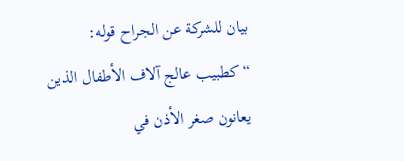بيان للشركة عن الجراح قوله: “كطبيب عالج آلاف الأطفال الذين يعانون صغر الأذن في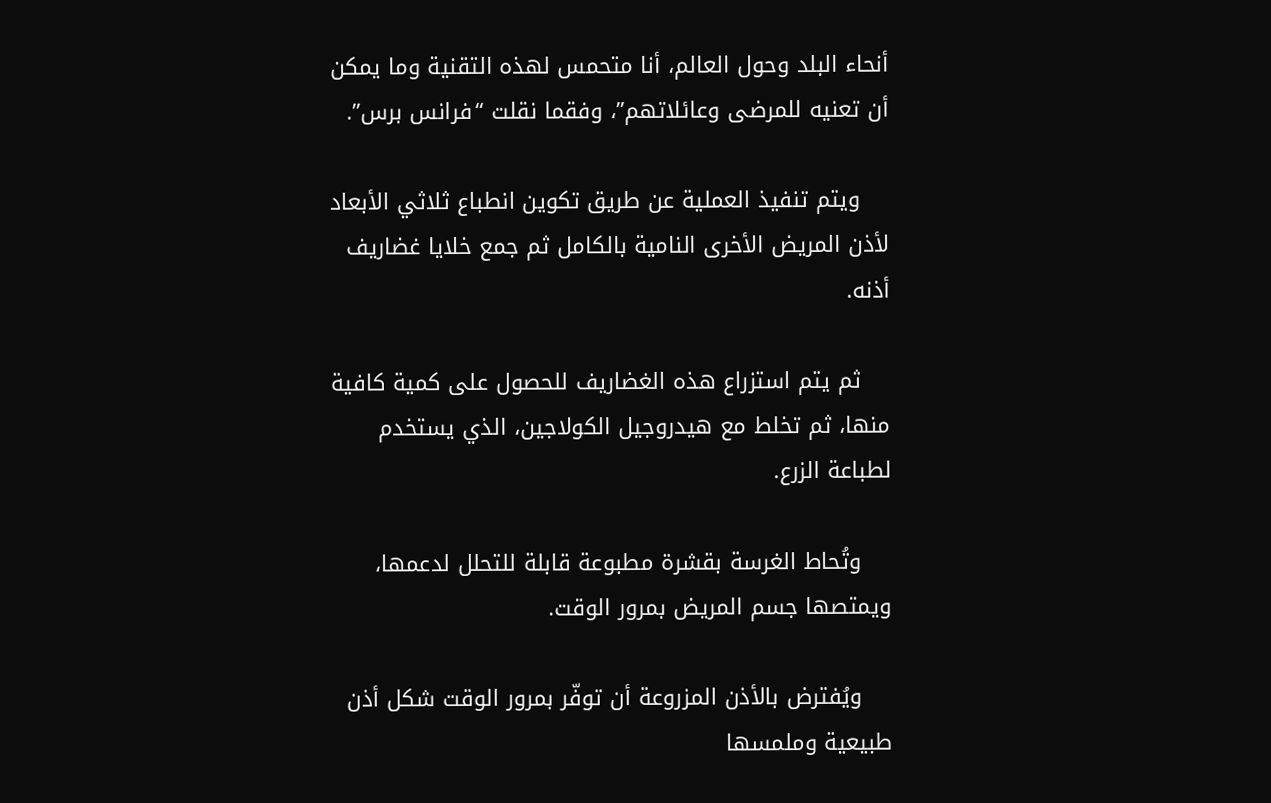أنحاء البلد وحول العالم، أنا متحمس لهذه التقنية وما يمكن أن تعنيه للمرضى وعائلاتهم”، وفقما نقلت “فرانس برس”.

    ويتم تنفيذ العملية عن طريق تكوين انطباع ثلاثي الأبعاد لأذن المريض الأخرى النامية بالكامل ثم جمع خلايا غضاريف أذنه.

    ثم يتم استزراع هذه الغضاريف للحصول على كمية كافية منها، ثم تخلط مع هيدروجيل الكولاجين، الذي يستخدم لطباعة الزرع.

    وتُحاط الغرسة بقشرة مطبوعة قابلة للتحلل لدعمها، ويمتصها جسم المريض بمرور الوقت.

    ويُفترض بالأذن المزروعة أن توفّر بمرور الوقت شكل أذن طبيعية وملمسها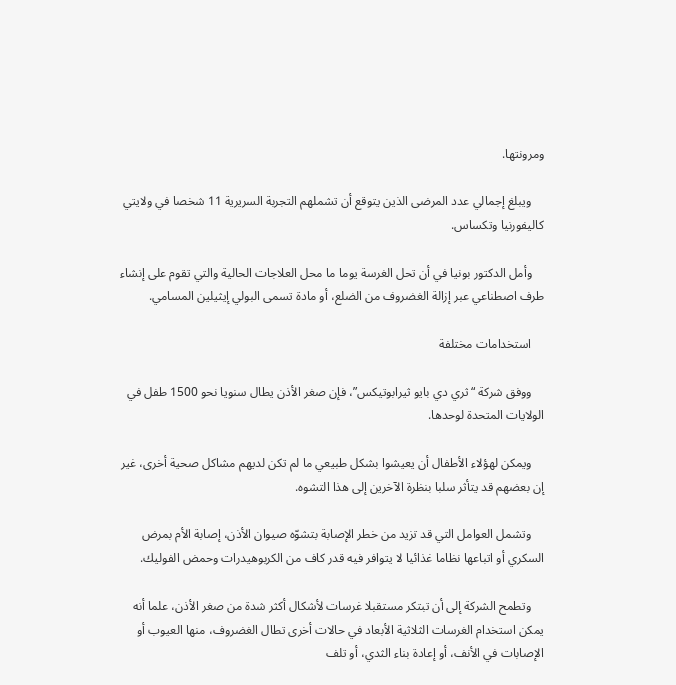ومرونتها.

    ويبلغ إجمالي عدد المرضى الذين يتوقع أن تشملهم التجربة السريرية 11 شخصا في ولايتي كاليفورنيا وتكساس.

    وأمل الدكتور بونيا في أن تحل الغرسة يوما ما محل العلاجات الحالية والتي تقوم على إنشاء طرف اصطناعي عبر إزالة الغضروف من الضلع، أو مادة تسمى البولي إيثيلين المسامي.

    استخدامات مختلفة

    ووفق شركة “ثري دي بايو ثيرابوتيكس”، فإن صغر الأذن يطال سنويا نحو 1500 طفل في الولايات المتحدة لوحدها.

    ويمكن لهؤلاء الأطفال أن يعيشوا بشكل طبيعي ما لم تكن لديهم مشاكل صحية أخرى، غير إن بعضهم قد يتأثر سلبا بنظرة الآخرين إلى هذا التشوه.

    وتشمل العوامل التي قد تزيد من خطر الإصابة بتشوّه صيوان الأذن، إصابة الأم بمرض السكري أو اتباعها نظاما غذائيا لا يتوافر فيه قدر كاف من الكربوهيدرات وحمض الفوليك.

    وتطمح الشركة إلى أن تبتكر مستقبلا غرسات لأشكال أكثر شدة من صغر الأذن، علما أنه يمكن استخدام الغرسات الثلاثية الأبعاد في حالات أخرى تطال الغضروف، منها العيوب أو الإصابات في الأنف، أو إعادة بناء الثدي، أو تلف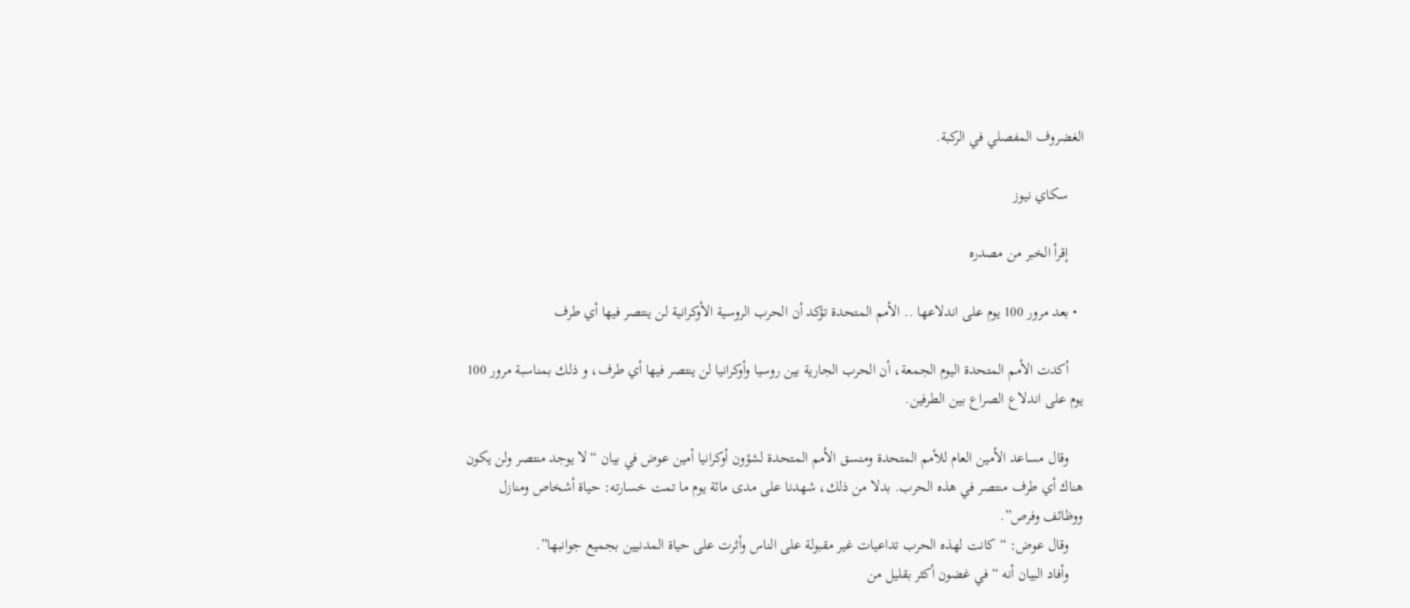الغضروف المفصلي في الركبة.

    سكاي نيوز

    إقرأ الخبر من مصدره

  • بعد مرور 100 يوم على اندلاعها .. الأمم المتحدة تؤكد أن الحرب الروسية الأوكرانية لن ينتصر فيها أي طرف

    أكدت الأمم المتحدة اليوم الجمعة، أن الحرب الجارية بين روسيا وأوكرانيا لن ينتصر فيها أي طرف، و ذلك بمناسبة مرور 100 يوم على اندلاع الصراع بين الطرفين.

    وقال مساعد الأمين العام للأمم المتحدة ومنسق الأمم المتحدة لشؤون أوكرانيا أمين عوض في بيان “لا يوجد منتصر ولن يكون هناك أي طرف منتصر في هذه الحرب. بدلا من ذلك، شهدنا على مدى مائة يوم ما تمت خسارته: حياة أشخاص ومنازل ووظائف وفرص”.
    وقال عوض: “كانت لهذه الحرب تداعيات غير مقبولة على الناس وأثرت على حياة المدنيين بجميع جوانبها”.
    وأفاد البيان أنه “في غضون أكثر بقليل من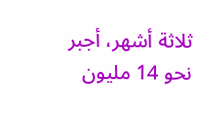ثلاثة أشهر، أجبر نحو 14 مليون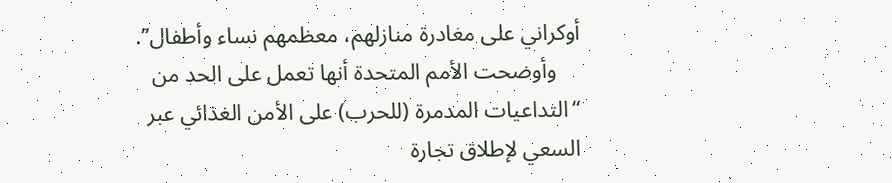أوكراني على مغادرة منازلهم، معظمهم نساء وأطفال”.
    وأوضحت الأمم المتحدة أنها تعمل على الحد من “التداعيات المدمرة (للحرب) على الأمن الغذائي عبر السعي لإطلاق تجارة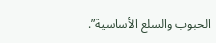الحبوب والسلع الأساسية”.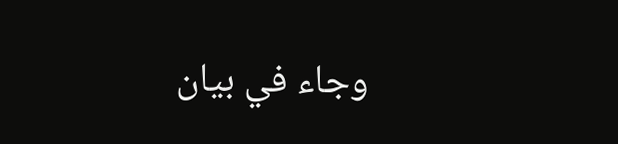وجاء في بيان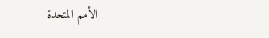الأمم المتحدة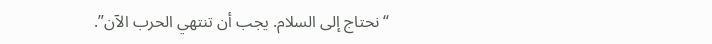“نحتاج إلى السلام. يجب أن تنتهي الحرب الآن”.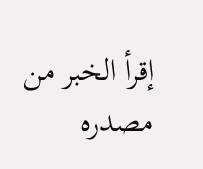إقرأ الخبر من مصدره